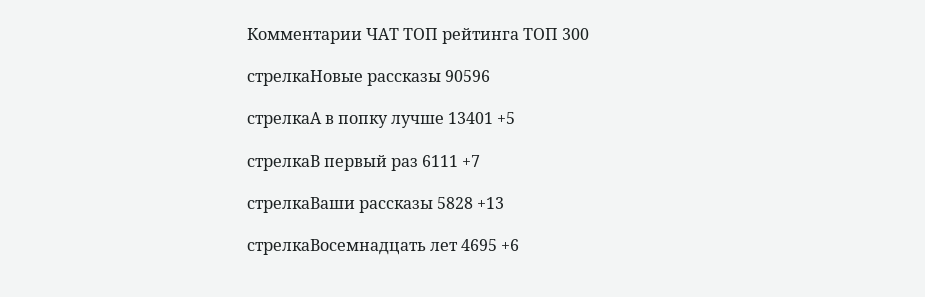Комментарии ЧАТ ТОП рейтинга ТОП 300

стрелкаНовые рассказы 90596

стрелкаА в попку лучше 13401 +5

стрелкаВ первый раз 6111 +7

стрелкаВаши рассказы 5828 +13

стрелкаВосемнадцать лет 4695 +6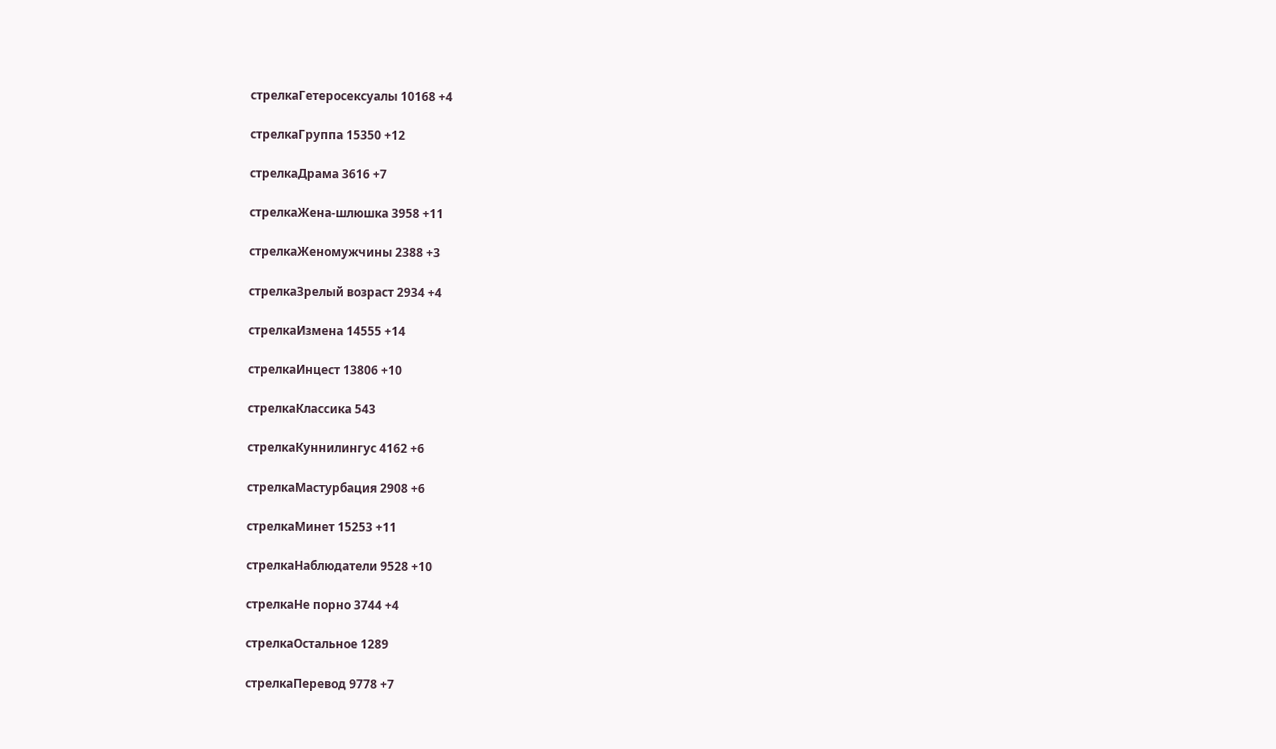стрелкаГетеросексуалы 10168 +4

стрелкаГруппа 15350 +12

стрелкаДрама 3616 +7

стрелкаЖена-шлюшка 3958 +11

стрелкаЖеномужчины 2388 +3

стрелкаЗрелый возраст 2934 +4

стрелкаИзмена 14555 +14

стрелкаИнцест 13806 +10

стрелкаКлассика 543

стрелкаКуннилингус 4162 +6

стрелкаМастурбация 2908 +6

стрелкаМинет 15253 +11

стрелкаНаблюдатели 9528 +10

стрелкаНе порно 3744 +4

стрелкаОстальное 1289

стрелкаПеревод 9778 +7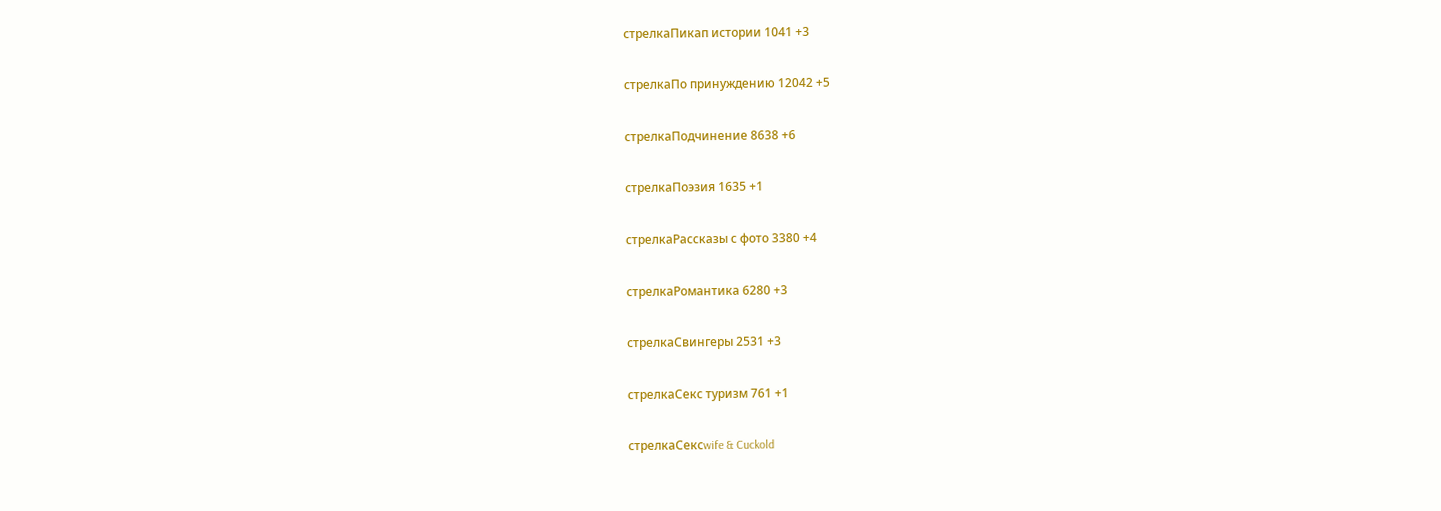стрелкаПикап истории 1041 +3

стрелкаПо принуждению 12042 +5

стрелкаПодчинение 8638 +6

стрелкаПоэзия 1635 +1

стрелкаРассказы с фото 3380 +4

стрелкаРомантика 6280 +3

стрелкаСвингеры 2531 +3

стрелкаСекс туризм 761 +1

стрелкаСексwife & Cuckold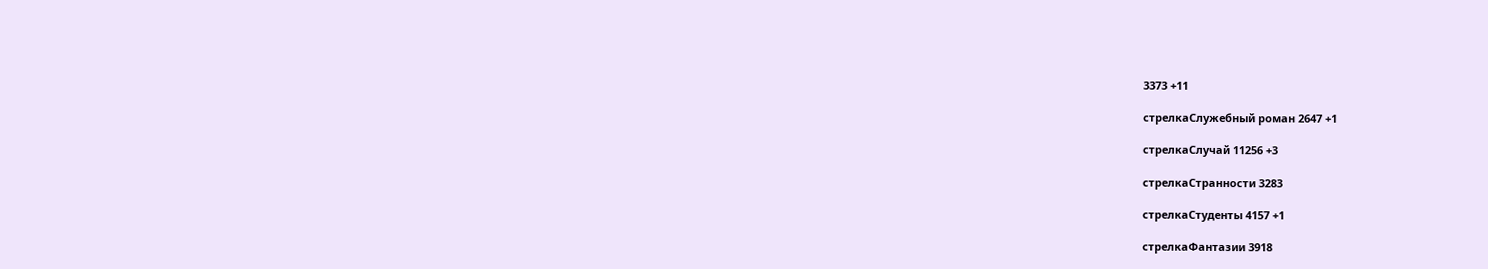3373 +11

стрелкаСлужебный роман 2647 +1

стрелкаСлучай 11256 +3

стрелкаСтранности 3283

стрелкаСтуденты 4157 +1

стрелкаФантазии 3918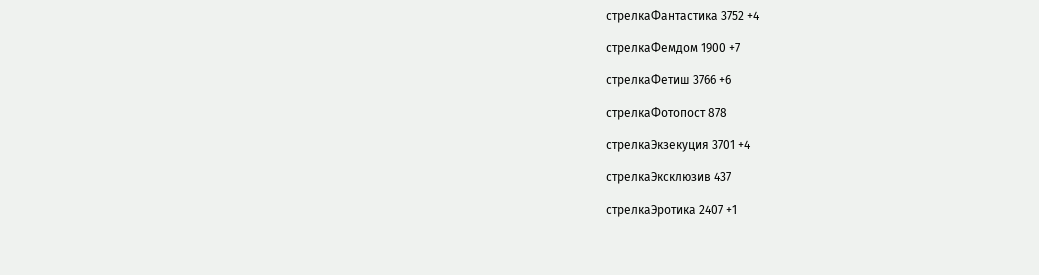стрелкаФантастика 3752 +4

стрелкаФемдом 1900 +7

стрелкаФетиш 3766 +6

стрелкаФотопост 878

стрелкаЭкзекуция 3701 +4

стрелкаЭксклюзив 437

стрелкаЭротика 2407 +1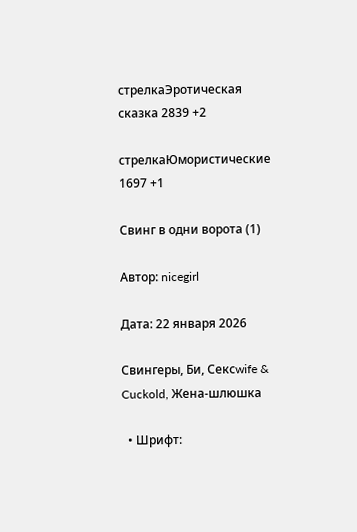стрелкаЭротическая сказка 2839 +2

стрелкаЮмористические 1697 +1

Свинг в одни ворота (1)

Автор: nicegirl

Дата: 22 января 2026

Свингеры, Би, Сексwife & Cuckold, Жена-шлюшка

  • Шрифт: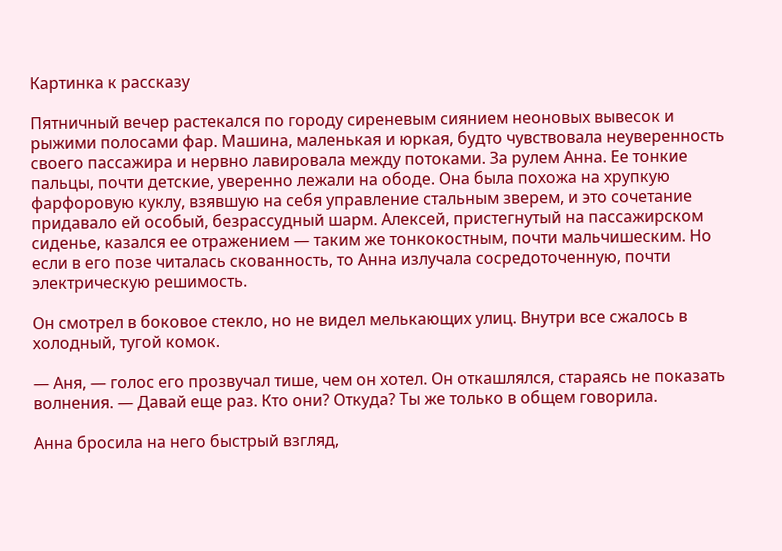Картинка к рассказу

Пятничный вечер растекался по городу сиреневым сиянием неоновых вывесок и рыжими полосами фар. Машина, маленькая и юркая, будто чувствовала неуверенность своего пассажира и нервно лавировала между потоками. За рулем Анна. Ее тонкие пальцы, почти детские, уверенно лежали на ободе. Она была похожа на хрупкую фарфоровую куклу, взявшую на себя управление стальным зверем, и это сочетание придавало ей особый, безрассудный шарм. Алексей, пристегнутый на пассажирском сиденье, казался ее отражением — таким же тонкокостным, почти мальчишеским. Но если в его позе читалась скованность, то Анна излучала сосредоточенную, почти электрическую решимость.

Он смотрел в боковое стекло, но не видел мелькающих улиц. Внутри все сжалось в холодный, тугой комок.

— Аня, — голос его прозвучал тише, чем он хотел. Он откашлялся, стараясь не показать волнения. — Давай еще раз. Кто они? Откуда? Ты же только в общем говорила.

Анна бросила на него быстрый взгляд,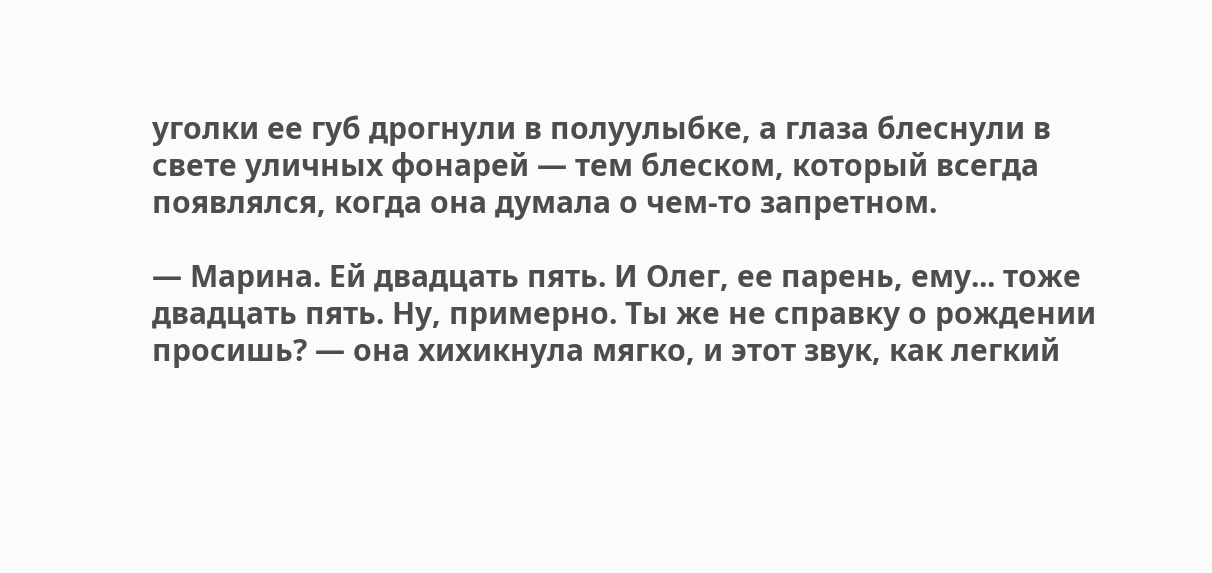уголки ее губ дрогнули в полуулыбке, а глаза блеснули в свете уличных фонарей — тем блеском, который всегда появлялся, когда она думала о чем-то запретном.

— Марина. Ей двадцать пять. И Олег, ее парень, ему... тоже двадцать пять. Ну, примерно. Ты же не справку о рождении просишь? — она хихикнула мягко, и этот звук, как легкий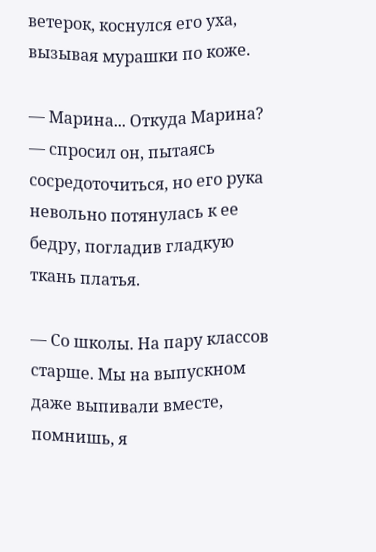ветерок, коснулся его уха, вызывая мурашки по коже.

— Марина... Откуда Марина? — спросил он, пытаясь сосредоточиться, но его рука невольно потянулась к ее бедру, погладив гладкую ткань платья.

— Со школы. На пару классов старше. Мы на выпускном даже выпивали вместе, помнишь, я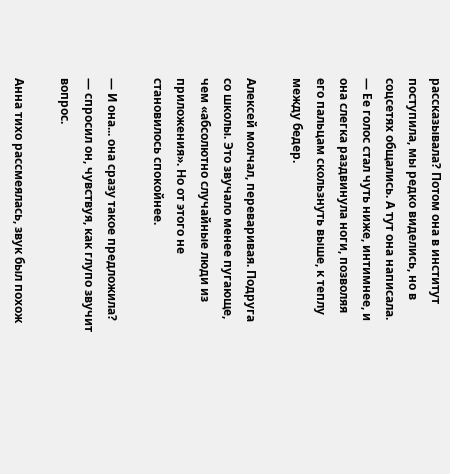рассказывала? Потом она в институт поступила, мы редко виделись, но в соцсетях общались. А тут она написала. — Ее голос стал чуть ниже, интимнее, и она слегка раздвинула ноги, позволяя его пальцам скользнуть выше, к теплу между бедер.

Алексей молчал, переваривая. Подруга со школы. Это звучало менее пугающе, чем «абсолютно случайные люди из приложения». Но от этого не становилось спокойнее.

— И она... она сразу такое предложила? — спросил он, чувствуя, как глупо звучит вопрос.

Анна тихо рассмеялась, звук был похож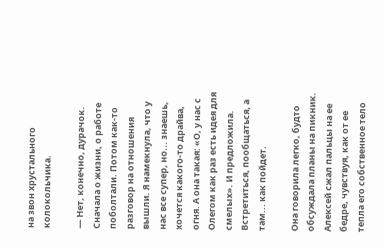на звон хрустального колокольчика.

— Нет, конечно, дурачок. Сначала о жизни, о работе поболтали. Потом как-то разговор на отношения вышли. Я намекнула, что у нас все супер, но... знаешь, хочется какого-то драйва, огня. А она такая: «О, у нас с Олегом как раз есть идея для смелых». И предложила. Встретиться, пообщаться, а там... как пойдет.

Она говорила легко, будто обсуждала планы на пикник. Алексей сжал пальцы на ее бедре, чувствуя, как от ее тепла его собственное тело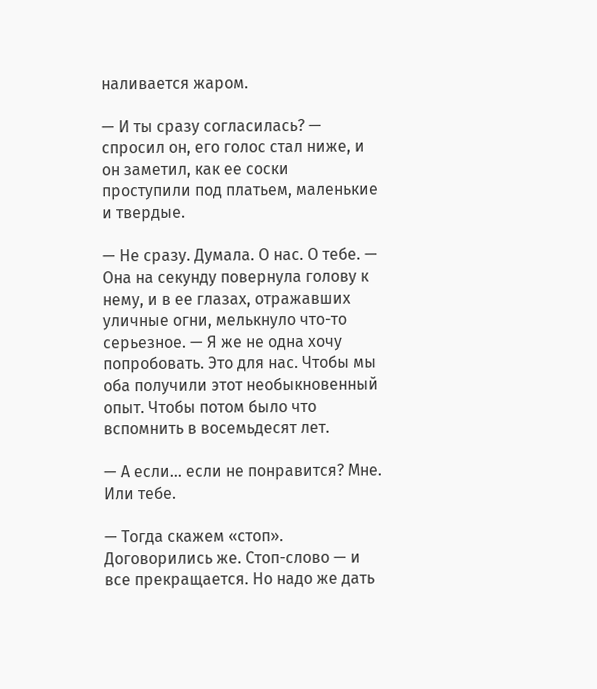наливается жаром.

— И ты сразу согласилась? — спросил он, его голос стал ниже, и он заметил, как ее соски проступили под платьем, маленькие и твердые.

— Не сразу. Думала. О нас. О тебе. — Она на секунду повернула голову к нему, и в ее глазах, отражавших уличные огни, мелькнуло что-то серьезное. — Я же не одна хочу попробовать. Это для нас. Чтобы мы оба получили этот необыкновенный опыт. Чтобы потом было что вспомнить в восемьдесят лет.

— А если... если не понравится? Мне. Или тебе.

— Тогда скажем «стоп». Договорились же. Стоп-слово — и все прекращается. Но надо же дать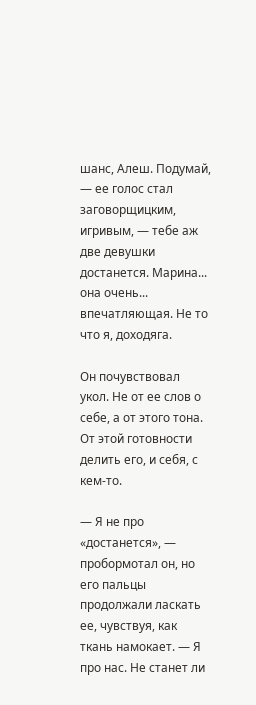шанс, Алеш. Подумай, — ее голос стал заговорщицким, игривым, — тебе аж две девушки достанется. Марина... она очень... впечатляющая. Не то что я, доходяга.

Он почувствовал укол. Не от ее слов о себе, а от этого тона. От этой готовности делить его, и себя, с кем-то.

— Я не про «достанется», — пробормотал он, но его пальцы продолжали ласкать ее, чувствуя, как ткань намокает. — Я про нас. Не станет ли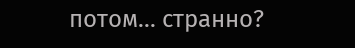потом... странно?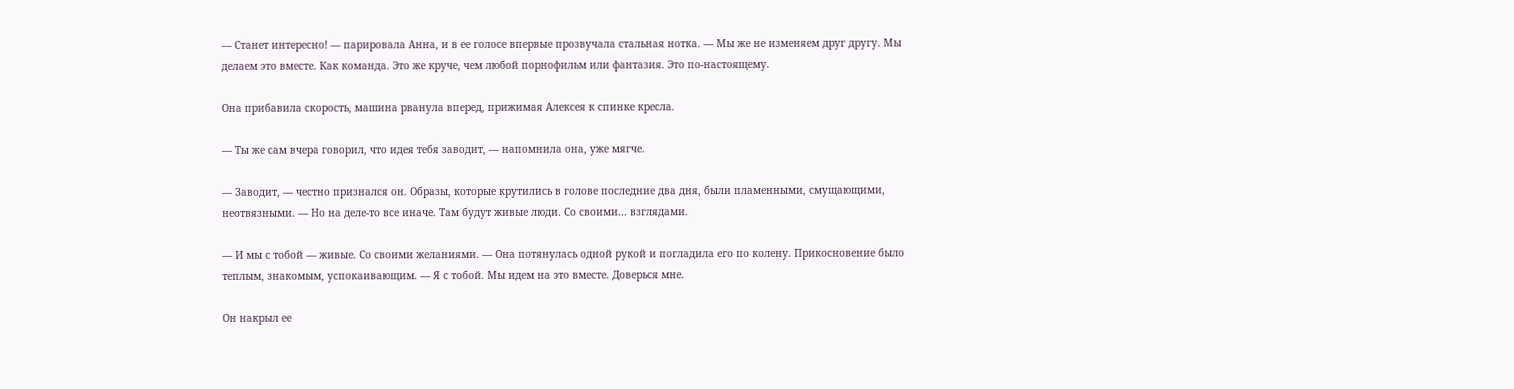— Станет интересно! — парировала Анна, и в ее голосе впервые прозвучала стальная нотка. — Мы же не изменяем друг другу. Мы делаем это вместе. Как команда. Это же круче, чем любой порнофильм или фантазия. Это по-настоящему.

Она прибавила скорость, машина рванула вперед, прижимая Алексея к спинке кресла.

— Ты же сам вчера говорил, что идея тебя заводит, — напомнила она, уже мягче.

— Заводит, — честно признался он. Образы, которые крутились в голове последние два дня, были пламенными, смущающими, неотвязными. — Но на деле-то все иначе. Там будут живые люди. Со своими... взглядами.

— И мы с тобой — живые. Со своими желаниями. — Она потянулась одной рукой и погладила его по колену. Прикосновение было теплым, знакомым, успокаивающим. — Я с тобой. Мы идем на это вместе. Доверься мне.

Он накрыл ее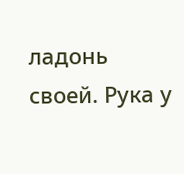ладонь своей. Рука у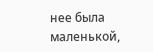нее была маленькой,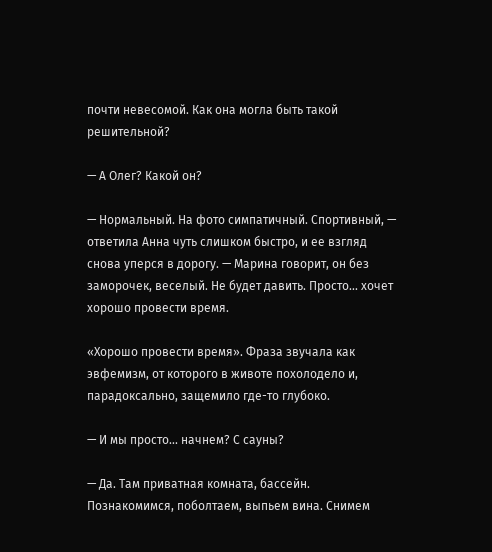почти невесомой. Как она могла быть такой решительной?

— А Олег? Какой он?

— Нормальный. На фото симпатичный. Спортивный, — ответила Анна чуть слишком быстро, и ее взгляд снова уперся в дорогу. — Марина говорит, он без заморочек, веселый. Не будет давить. Просто... хочет хорошо провести время.

«Хорошо провести время». Фраза звучала как эвфемизм, от которого в животе похолодело и, парадоксально, защемило где-то глубоко.

— И мы просто... начнем? С сауны?

— Да. Там приватная комната, бассейн. Познакомимся, поболтаем, выпьем вина. Снимем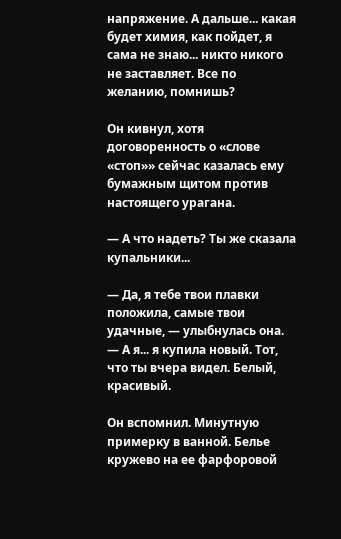напряжение. А дальше... какая будет химия, как пойдет, я сама не знаю... никто никого не заставляет. Все по желанию, помнишь?

Он кивнул, хотя договоренность о «слове «стоп»» сейчас казалась ему бумажным щитом против настоящего урагана.

— А что надеть? Ты же сказала купальники...

— Да, я тебе твои плавки положила, самые твои удачные, — улыбнулась она. — А я... я купила новый. Тот, что ты вчера видел. Белый, красивый.

Он вспомнил. Минутную примерку в ванной. Белье кружево на ее фарфоровой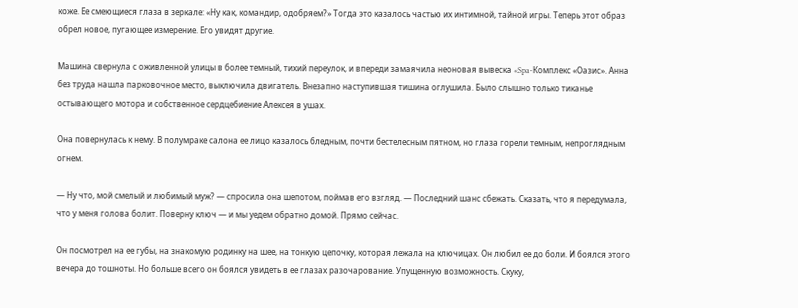коже. Ее смеющиеся глаза в зеркале: «Ну как, командир, одобряем?» Тогда это казалось частью их интимной, тайной игры. Теперь этот образ обрел новое, пугающее измерение. Его увидят другие.

Машина свернула с оживленной улицы в более темный, тихий переулок, и впереди замаячила неоновая вывеска «Spa-Комплекс «Оазис». Анна без труда нашла парковочное место, выключила двигатель. Внезапно наступившая тишина оглушила. Было слышно только тиканье остывающего мотора и собственное сердцебиение Алексея в ушах.

Она повернулась к нему. В полумраке салона ее лицо казалось бледным, почти бестелесным пятном, но глаза горели темным, непроглядным огнем.

— Ну что, мой смелый и любимый муж? — спросила она шепотом, поймав его взгляд. — Последний шанс сбежать. Сказать, что я передумала, что у меня голова болит. Поверну ключ — и мы уедем обратно домой. Прямо сейчас.

Он посмотрел на ее губы, на знакомую родинку на шее, на тонкую цепочку, которая лежала на ключицах. Он любил ее до боли. И боялся этого вечера до тошноты. Но больше всего он боялся увидеть в ее глазах разочарование. Упущенную возможность. Скуку,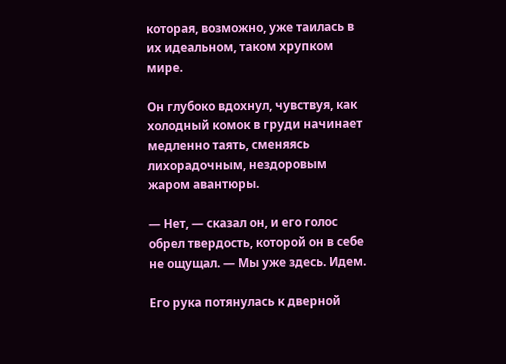которая, возможно, уже таилась в их идеальном, таком хрупком мире.

Он глубоко вдохнул, чувствуя, как холодный комок в груди начинает медленно таять, сменяясь лихорадочным, нездоровым жаром авантюры.

— Нет, — сказал он, и его голос обрел твердость, которой он в себе не ощущал. — Мы уже здесь. Идем.

Его рука потянулась к дверной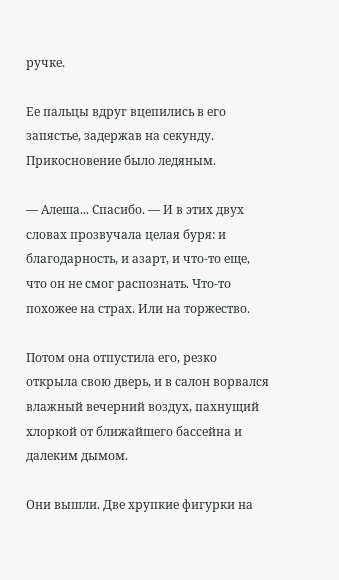ручке.

Ее пальцы вдруг вцепились в его запястье, задержав на секунду. Прикосновение было ледяным.

— Алеша... Спасибо. — И в этих двух словах прозвучала целая буря: и благодарность, и азарт, и что-то еще, что он не смог распознать. Что-то похожее на страх. Или на торжество.

Потом она отпустила его, резко открыла свою дверь, и в салон ворвался влажный вечерний воздух, пахнущий хлоркой от ближайшего бассейна и далеким дымом.

Они вышли. Две хрупкие фигурки на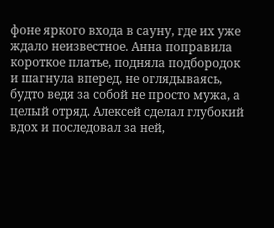фоне яркого входа в сауну, где их уже ждало неизвестное. Анна поправила короткое платье, подняла подбородок и шагнула вперед, не оглядываясь, будто ведя за собой не просто мужа, а целый отряд. Алексей сделал глубокий вдох и последовал за ней,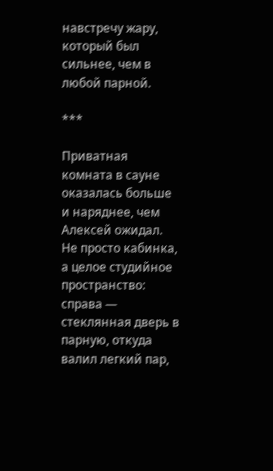навстречу жару, который был сильнее, чем в любой парной.

***

Приватная комната в сауне оказалась больше и наряднее, чем Алексей ожидал. Не просто кабинка, а целое студийное пространство: справа — стеклянная дверь в парную, откуда валил легкий пар,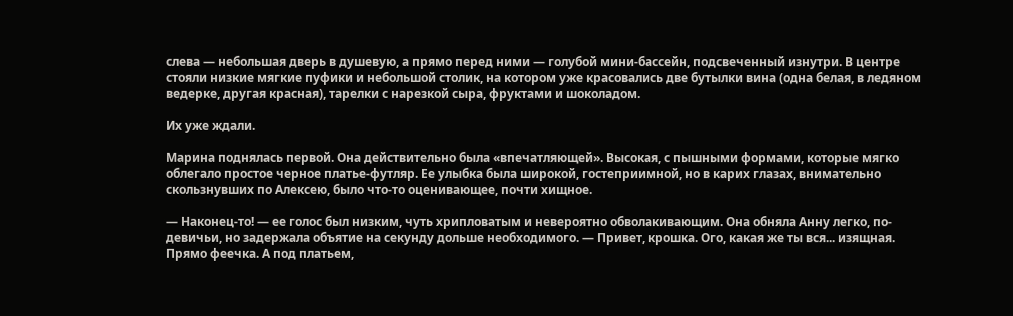слева — небольшая дверь в душевую, а прямо перед ними — голубой мини-бассейн, подсвеченный изнутри. В центре стояли низкие мягкие пуфики и небольшой столик, на котором уже красовались две бутылки вина (одна белая, в ледяном ведерке, другая красная), тарелки с нарезкой сыра, фруктами и шоколадом.

Их уже ждали.

Марина поднялась первой. Она действительно была «впечатляющей». Высокая, с пышными формами, которые мягко облегало простое черное платье-футляр. Ее улыбка была широкой, гостеприимной, но в карих глазах, внимательно скользнувших по Алексею, было что-то оценивающее, почти хищное.

— Наконец-то! — ее голос был низким, чуть хрипловатым и невероятно обволакивающим. Она обняла Анну легко, по-девичьи, но задержала объятие на секунду дольше необходимого. — Привет, крошка. Ого, какая же ты вся... изящная. Прямо феечка. А под платьем,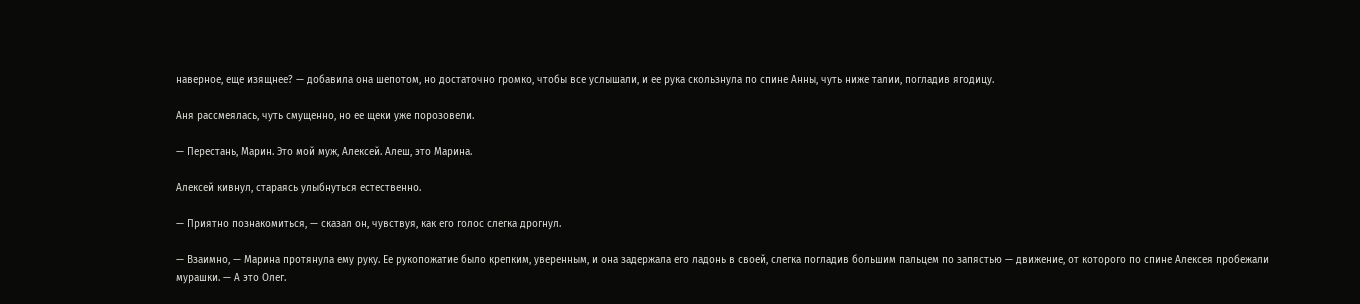наверное, еще изящнее? — добавила она шепотом, но достаточно громко, чтобы все услышали, и ее рука скользнула по спине Анны, чуть ниже талии, погладив ягодицу.

Аня рассмеялась, чуть смущенно, но ее щеки уже порозовели.

— Перестань, Марин. Это мой муж, Алексей. Алеш, это Марина.

Алексей кивнул, стараясь улыбнуться естественно.

— Приятно познакомиться, — сказал он, чувствуя, как его голос слегка дрогнул.

— Взаимно, — Марина протянула ему руку. Ее рукопожатие было крепким, уверенным, и она задержала его ладонь в своей, слегка погладив большим пальцем по запястью — движение, от которого по спине Алексея пробежали мурашки. — А это Олег.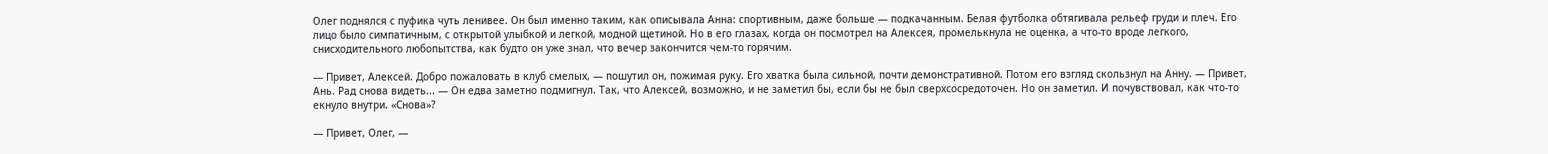Олег поднялся с пуфика чуть ленивее. Он был именно таким, как описывала Анна: спортивным, даже больше — подкачанным. Белая футболка обтягивала рельеф груди и плеч. Его лицо было симпатичным, с открытой улыбкой и легкой, модной щетиной. Но в его глазах, когда он посмотрел на Алексея, промелькнула не оценка, а что-то вроде легкого, снисходительного любопытства, как будто он уже знал, что вечер закончится чем-то горячим.

— Привет, Алексей. Добро пожаловать в клуб смелых, — пошутил он, пожимая руку. Его хватка была сильной, почти демонстративной. Потом его взгляд скользнул на Анну. — Привет, Ань. Рад снова видеть... — Он едва заметно подмигнул. Так, что Алексей, возможно, и не заметил бы, если бы не был сверхсосредоточен. Но он заметил. И почувствовал, как что-то екнуло внутри. «Снова»?

— Привет, Олег, —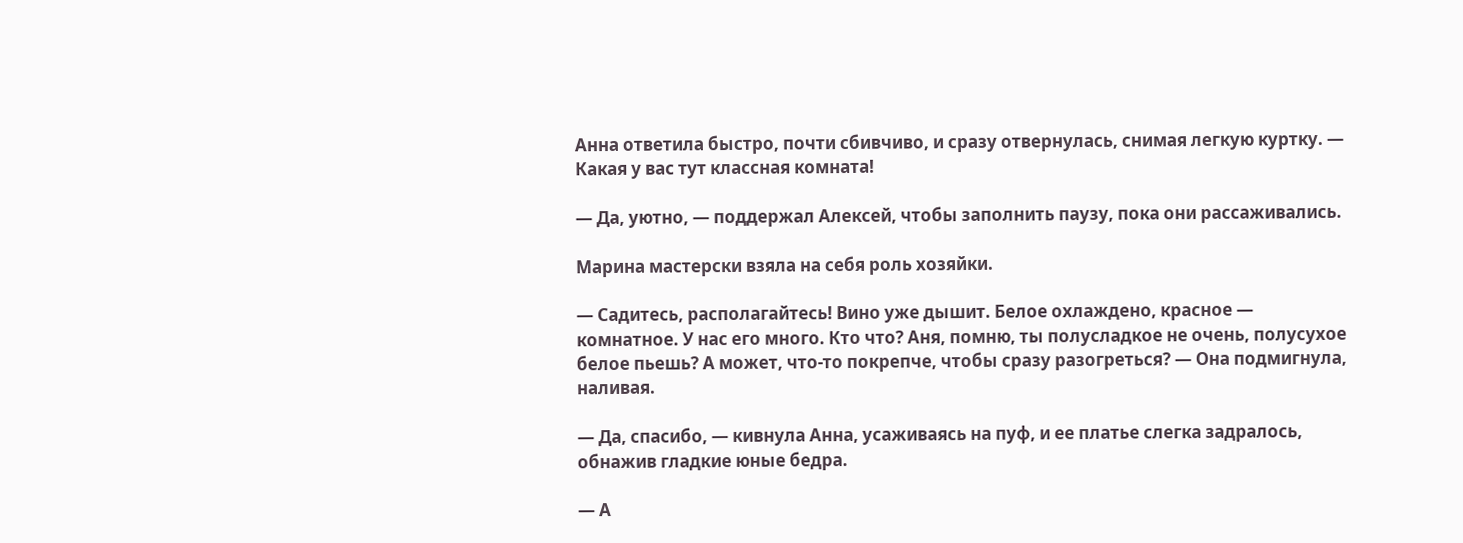Анна ответила быстро, почти сбивчиво, и сразу отвернулась, снимая легкую куртку. — Какая у вас тут классная комната!

— Да, уютно, — поддержал Алексей, чтобы заполнить паузу, пока они рассаживались.

Марина мастерски взяла на себя роль хозяйки.

— Садитесь, располагайтесь! Вино уже дышит. Белое охлаждено, красное — комнатное. У нас его много. Кто что? Аня, помню, ты полусладкое не очень, полусухое белое пьешь? А может, что-то покрепче, чтобы сразу разогреться? — Она подмигнула, наливая.

— Да, спасибо, — кивнула Анна, усаживаясь на пуф, и ее платье слегка задралось, обнажив гладкие юные бедра.

— А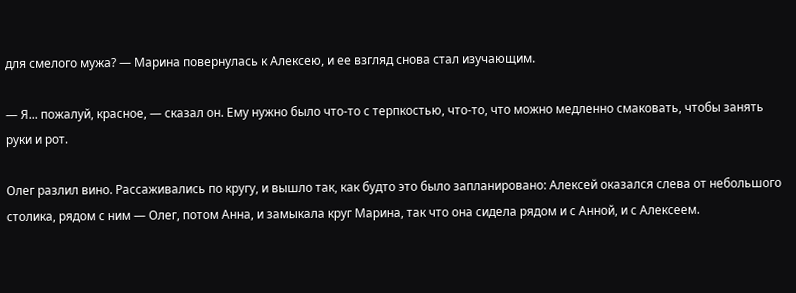для смелого мужа? — Марина повернулась к Алексею, и ее взгляд снова стал изучающим.

— Я... пожалуй, красное, — сказал он. Ему нужно было что-то с терпкостью, что-то, что можно медленно смаковать, чтобы занять руки и рот.

Олег разлил вино. Рассаживались по кругу, и вышло так, как будто это было запланировано: Алексей оказался слева от небольшого столика, рядом с ним — Олег, потом Анна, и замыкала круг Марина, так что она сидела рядом и с Анной, и с Алексеем.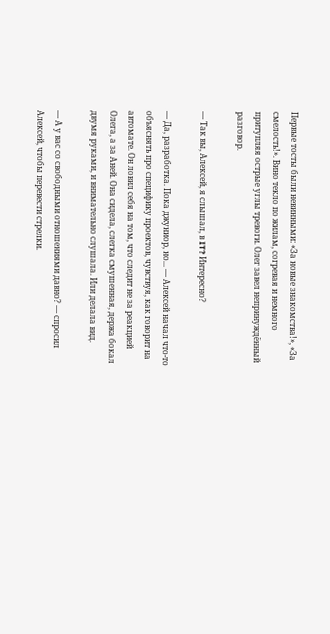Первые тосты были невинными: «За новые знакомства!», «За смелость!». Вино текло по жилам, согревая и немного притупляя острые углы тревоги. Олег завел непринуждённый разговор.

— Так вы, Алексей, я слышал, в IT? Интересно?

— Да, разработка. Пока джуниор, но... — Алексей начал что-то объяснять про специфику проектов, чувствуя, как говорит на автомате. Он ловил себя на том, что следит не за реакцией Олега, а за Аней. Она сидела, слегка смушенная, держа бокал двумя руками, и внимательно слушала. Или делала вид.

— А у вас со свободными отношениями давно? — спросил Алексей, чтобы перевести стрелки.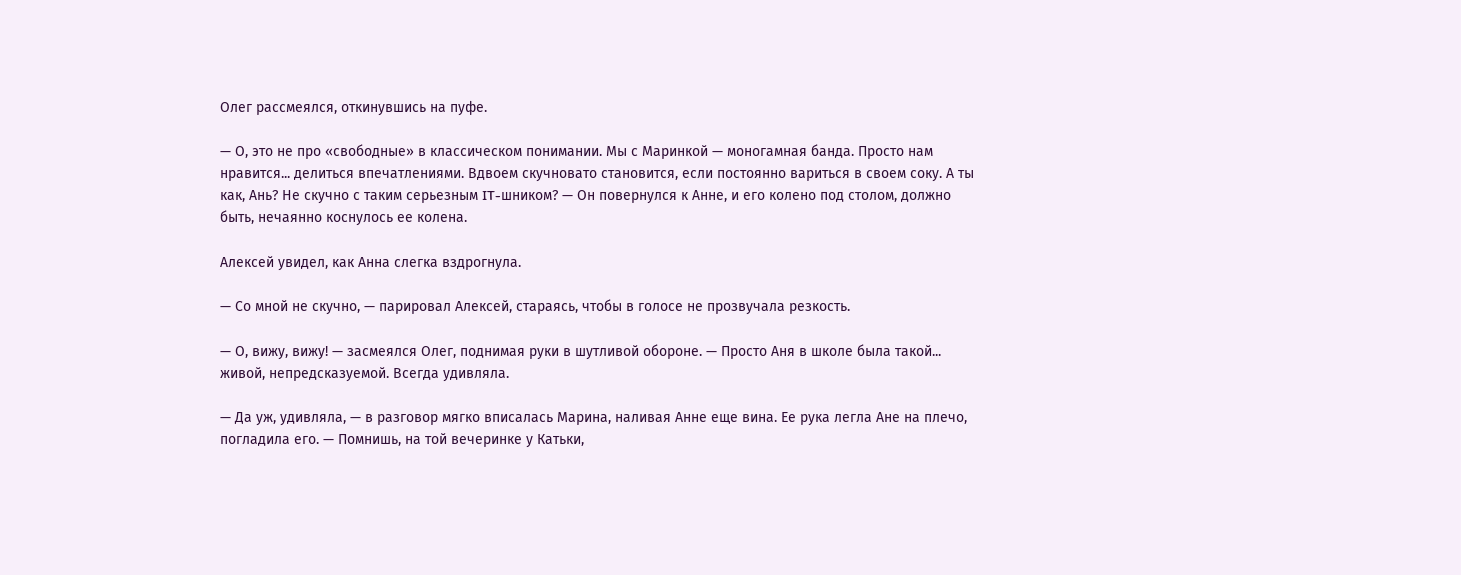Олег рассмеялся, откинувшись на пуфе.

— О, это не про «свободные» в классическом понимании. Мы с Маринкой — моногамная банда. Просто нам нравится... делиться впечатлениями. Вдвоем скучновато становится, если постоянно вариться в своем соку. А ты как, Ань? Не скучно с таким серьезным IT-шником? — Он повернулся к Анне, и его колено под столом, должно быть, нечаянно коснулось ее колена.

Алексей увидел, как Анна слегка вздрогнула.

— Со мной не скучно, — парировал Алексей, стараясь, чтобы в голосе не прозвучала резкость.

— О, вижу, вижу! — засмеялся Олег, поднимая руки в шутливой обороне. — Просто Аня в школе была такой... живой, непредсказуемой. Всегда удивляла.

— Да уж, удивляла, — в разговор мягко вписалась Марина, наливая Анне еще вина. Ее рука легла Ане на плечо, погладила его. — Помнишь, на той вечеринке у Катьки,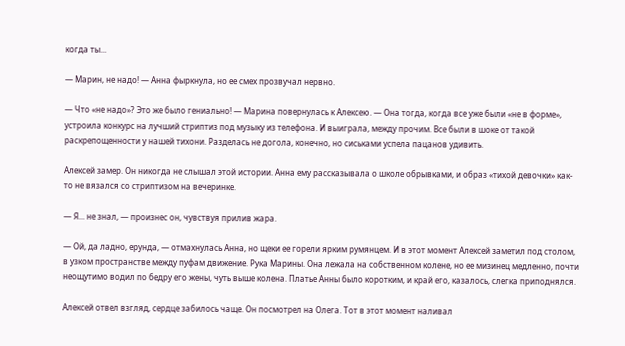когда ты...

— Марин, не надо! — Анна фыркнула, но ее смех прозвучал нервно.

— Что «не надо»? Это же было гениально! — Марина повернулась к Алексею. — Она тогда, когда все уже были «не в форме», устроила конкурс на лучший стриптиз под музыку из телефона. И выиграла, между прочим. Все были в шоке от такой раскрепощенности у нашей тихони. Разделась не догола, конечно, но сиськами успела пацанов удивить.

Алексей замер. Он никогда не слышал этой истории. Анна ему рассказывала о школе обрывками, и образ «тихой девочки» как-то не вязался со стриптизом на вечеринке.

— Я... не знал, — произнес он, чувствуя прилив жара.

— Ой, да ладно, ерунда, — отмахнулась Анна, но щеки ее горели ярким румянцем. И в этот момент Алексей заметил под столом, в узком пространстве между пуфам движение. Рука Марины. Она лежала на собственном колене, но ее мизинец медленно, почти неощутимо водил по бедру его жены, чуть выше колена. Платье Анны было коротким, и край его, казалось, слегка приподнялся.

Алексей отвел взгляд, сердце забилось чаще. Он посмотрел на Олега. Тот в этот момент наливал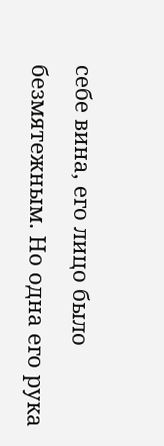себе вина, его лицо было безмятежным. Но одна его рука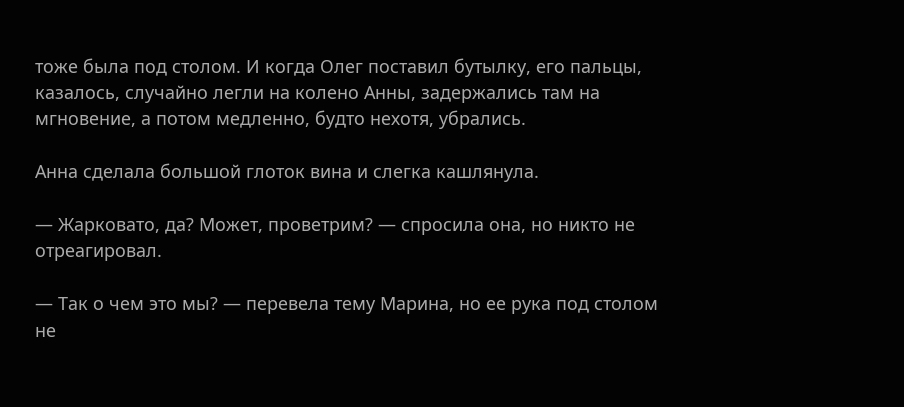тоже была под столом. И когда Олег поставил бутылку, его пальцы, казалось, случайно легли на колено Анны, задержались там на мгновение, а потом медленно, будто нехотя, убрались.

Анна сделала большой глоток вина и слегка кашлянула.

— Жарковато, да? Может, проветрим? — спросила она, но никто не отреагировал.

— Так о чем это мы? — перевела тему Марина, но ее рука под столом не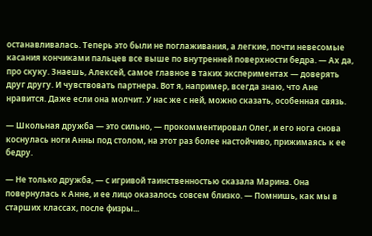останавливалась. Теперь это были не поглаживания, а легкие, почти невесомые касания кончиками пальцев все выше по внутренней поверхности бедра. — Ах да, про скуку. Знаешь, Алексей, самое главное в таких экспериментах — доверять друг другу. И чувствовать партнера. Вот я, например, всегда знаю, что Ане нравится. Даже если она молчит. У нас же с ней, можно сказать, особенная связь.

— Школьная дружба — это сильно, — прокомментировал Олег, и его нога снова коснулась ноги Анны под столом, на этот раз более настойчиво, прижимаясь к ее бедру.

— Не только дружба, — с игривой таинственностью сказала Марина. Она повернулась к Анне, и ее лицо оказалось совсем близко. — Помнишь, как мы в старших классах, после физры...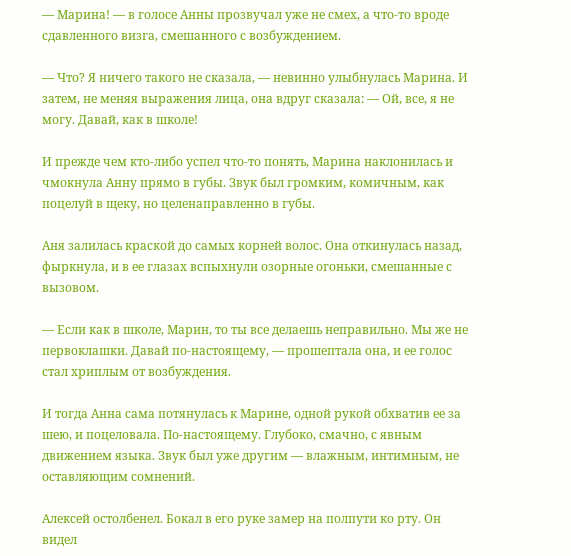— Марина! — в голосе Анны прозвучал уже не смех, а что-то вроде сдавленного визга, смешанного с возбуждением.

— Что? Я ничего такого не сказала, — невинно улыбнулась Марина. И затем, не меняя выражения лица, она вдруг сказала: — Ой, все, я не могу. Давай, как в школе!

И прежде чем кто-либо успел что-то понять, Марина наклонилась и чмокнула Анну прямо в губы. Звук был громким, комичным, как поцелуй в щеку, но целенаправленно в губы.

Аня залилась краской до самых корней волос. Она откинулась назад, фыркнула, и в ее глазах вспыхнули озорные огоньки, смешанные с вызовом.

— Если как в школе, Марин, то ты все делаешь неправильно. Мы же не первоклашки. Давай по-настоящему, — прошептала она, и ее голос стал хриплым от возбуждения.

И тогда Анна сама потянулась к Марине, одной рукой обхватив ее за шею, и поцеловала. По-настоящему. Глубоко, смачно, с явным движением языка. Звук был уже другим — влажным, интимным, не оставляющим сомнений.

Алексей остолбенел. Бокал в его руке замер на полпути ко рту. Он видел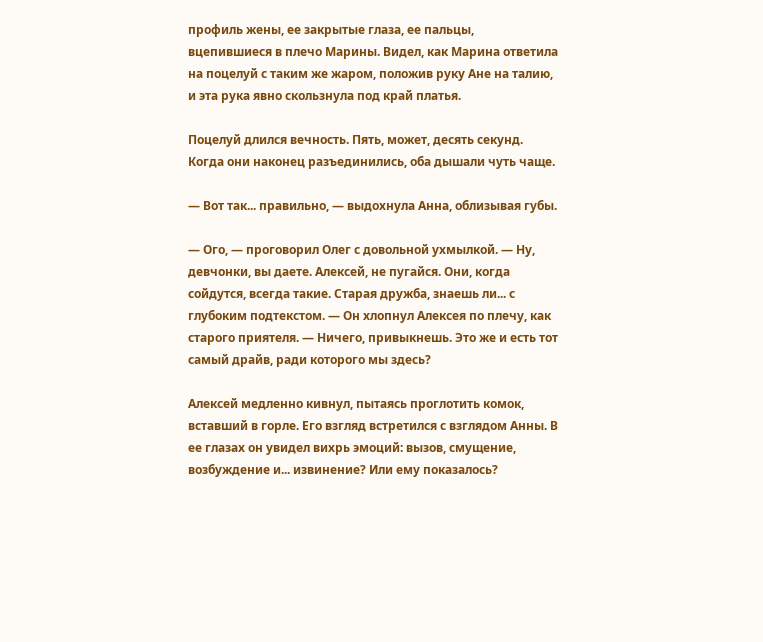профиль жены, ее закрытые глаза, ее пальцы, вцепившиеся в плечо Марины. Видел, как Марина ответила на поцелуй с таким же жаром, положив руку Ане на талию, и эта рука явно скользнула под край платья.

Поцелуй длился вечность. Пять, может, десять секунд. Когда они наконец разъединились, оба дышали чуть чаще.

— Вот так... правильно, — выдохнула Анна, облизывая губы.

— Ого, — проговорил Олег с довольной ухмылкой. — Ну, девчонки, вы даете. Алексей, не пугайся. Они, когда сойдутся, всегда такие. Старая дружба, знаешь ли... с глубоким подтекстом. — Он хлопнул Алексея по плечу, как старого приятеля. — Ничего, привыкнешь. Это же и есть тот самый драйв, ради которого мы здесь?

Алексей медленно кивнул, пытаясь проглотить комок, вставший в горле. Его взгляд встретился с взглядом Анны. В ее глазах он увидел вихрь эмоций: вызов, смущение, возбуждение и... извинение? Или ему показалось?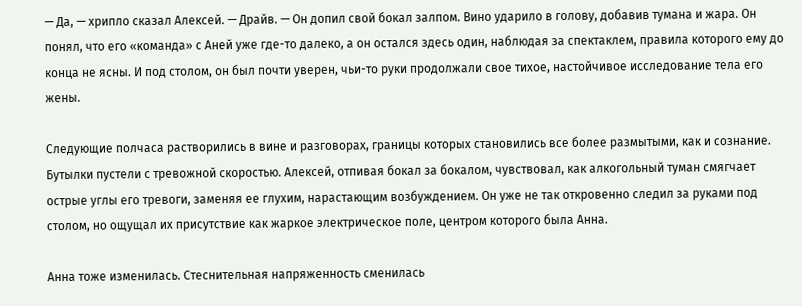— Да, — хрипло сказал Алексей. — Драйв. — Он допил свой бокал залпом. Вино ударило в голову, добавив тумана и жара. Он понял, что его «команда» с Аней уже где-то далеко, а он остался здесь один, наблюдая за спектаклем, правила которого ему до конца не ясны. И под столом, он был почти уверен, чьи-то руки продолжали свое тихое, настойчивое исследование тела его жены.

Следующие полчаса растворились в вине и разговорах, границы которых становились все более размытыми, как и сознание. Бутылки пустели с тревожной скоростью. Алексей, отпивая бокал за бокалом, чувствовал, как алкогольный туман смягчает острые углы его тревоги, заменяя ее глухим, нарастающим возбуждением. Он уже не так откровенно следил за руками под столом, но ощущал их присутствие как жаркое электрическое поле, центром которого была Анна.

Анна тоже изменилась. Стеснительная напряженность сменилась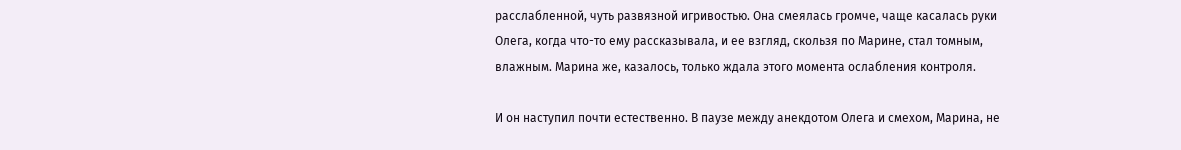расслабленной, чуть развязной игривостью. Она смеялась громче, чаще касалась руки Олега, когда что-то ему рассказывала, и ее взгляд, скользя по Марине, стал томным, влажным. Марина же, казалось, только ждала этого момента ослабления контроля.

И он наступил почти естественно. В паузе между анекдотом Олега и смехом, Марина, не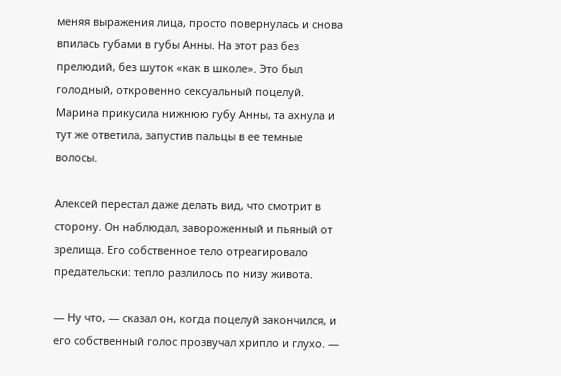меняя выражения лица, просто повернулась и снова впилась губами в губы Анны. На этот раз без прелюдий, без шуток «как в школе». Это был голодный, откровенно сексуальный поцелуй. Марина прикусила нижнюю губу Анны, та ахнула и тут же ответила, запустив пальцы в ее темные волосы.

Алексей перестал даже делать вид, что смотрит в сторону. Он наблюдал, завороженный и пьяный от зрелища. Его собственное тело отреагировало предательски: тепло разлилось по низу живота.

— Ну что, — сказал он, когда поцелуй закончился, и его собственный голос прозвучал хрипло и глухо. —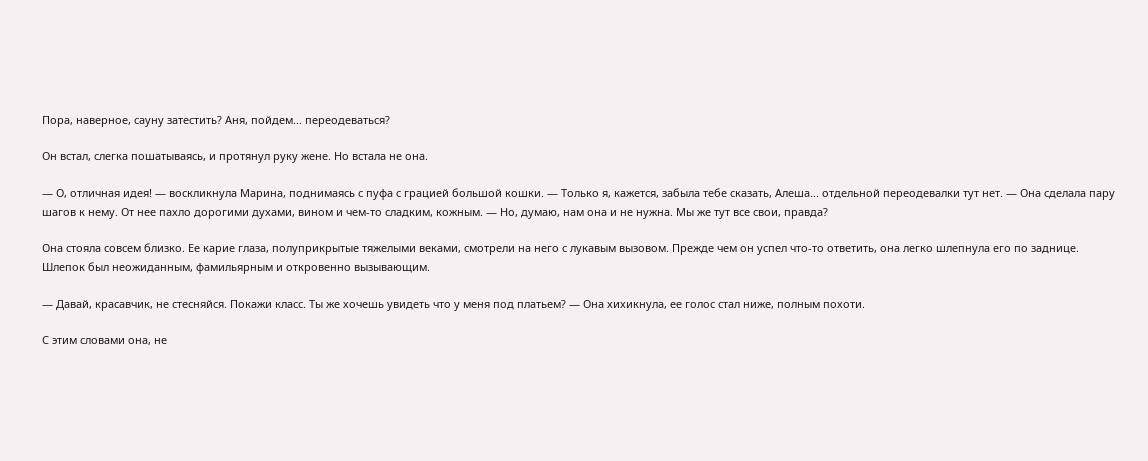Пора, наверное, сауну затестить? Аня, пойдем... переодеваться?

Он встал, слегка пошатываясь, и протянул руку жене. Но встала не она.

— О, отличная идея! — воскликнула Марина, поднимаясь с пуфа с грацией большой кошки. — Только я, кажется, забыла тебе сказать, Алеша... отдельной переодевалки тут нет. — Она сделала пару шагов к нему. От нее пахло дорогими духами, вином и чем-то сладким, кожным. — Но, думаю, нам она и не нужна. Мы же тут все свои, правда?

Она стояла совсем близко. Ее карие глаза, полуприкрытые тяжелыми веками, смотрели на него с лукавым вызовом. Прежде чем он успел что-то ответить, она легко шлепнула его по заднице. Шлепок был неожиданным, фамильярным и откровенно вызывающим.

— Давай, красавчик, не стесняйся. Покажи класс. Ты же хочешь увидеть что у меня под платьем? — Она хихикнула, ее голос стал ниже, полным похоти.

С этим словами она, не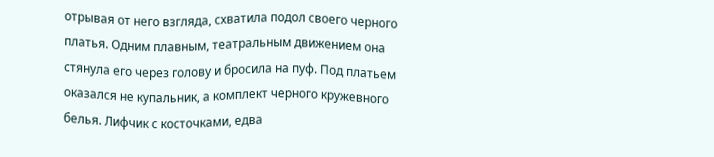отрывая от него взгляда, схватила подол своего черного платья. Одним плавным, театральным движением она стянула его через голову и бросила на пуф. Под платьем оказался не купальник, а комплект черного кружевного белья. Лифчик с косточками, едва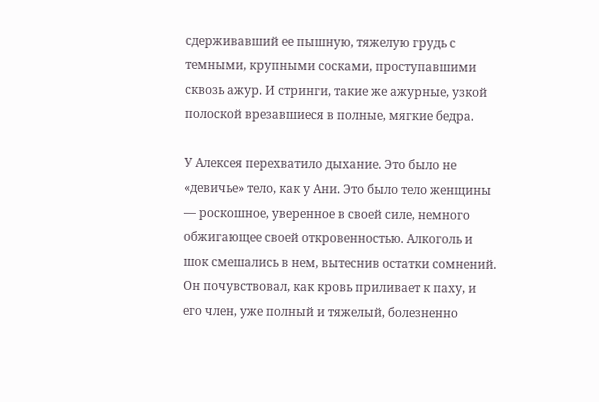сдерживавший ее пышную, тяжелую грудь с темными, крупными сосками, проступавшими сквозь ажур. И стринги, такие же ажурные, узкой полоской врезавшиеся в полные, мягкие бедра.

У Алексея перехватило дыхание. Это было не «девичье» тело, как у Ани. Это было тело женщины — роскошное, уверенное в своей силе, немного обжигающее своей откровенностью. Алкоголь и шок смешались в нем, вытеснив остатки сомнений. Он почувствовал, как кровь приливает к паху, и его член, уже полный и тяжелый, болезненно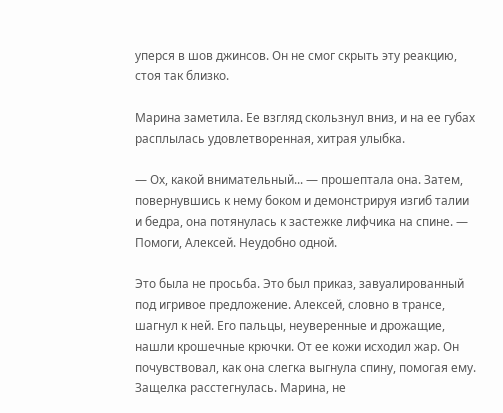уперся в шов джинсов. Он не смог скрыть эту реакцию, стоя так близко.

Марина заметила. Ее взгляд скользнул вниз, и на ее губах расплылась удовлетворенная, хитрая улыбка.

— Ох, какой внимательный... — прошептала она. Затем, повернувшись к нему боком и демонстрируя изгиб талии и бедра, она потянулась к застежке лифчика на спине. — Помоги, Алексей. Неудобно одной.

Это была не просьба. Это был приказ, завуалированный под игривое предложение. Алексей, словно в трансе, шагнул к ней. Его пальцы, неуверенные и дрожащие, нашли крошечные крючки. От ее кожи исходил жар. Он почувствовал, как она слегка выгнула спину, помогая ему. Защелка расстегнулась. Марина, не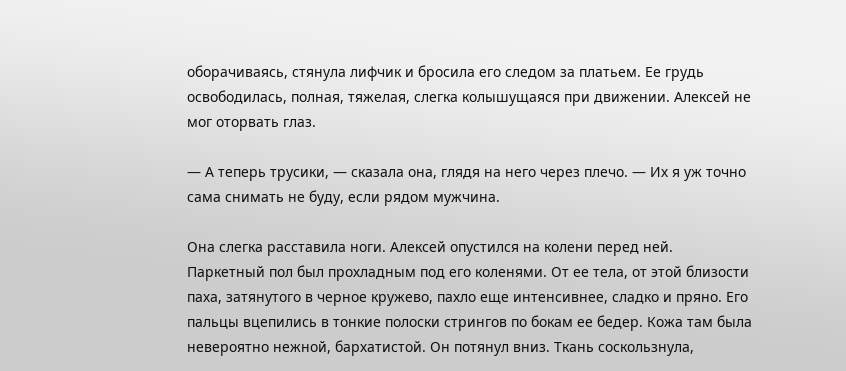оборачиваясь, стянула лифчик и бросила его следом за платьем. Ее грудь освободилась, полная, тяжелая, слегка колышущаяся при движении. Алексей не мог оторвать глаз.

— А теперь трусики, — сказала она, глядя на него через плечо. — Их я уж точно сама снимать не буду, если рядом мужчина.

Она слегка расставила ноги. Алексей опустился на колени перед ней. Паркетный пол был прохладным под его коленями. От ее тела, от этой близости паха, затянутого в черное кружево, пахло еще интенсивнее, сладко и пряно. Его пальцы вцепились в тонкие полоски стрингов по бокам ее бедер. Кожа там была невероятно нежной, бархатистой. Он потянул вниз. Ткань соскользнула,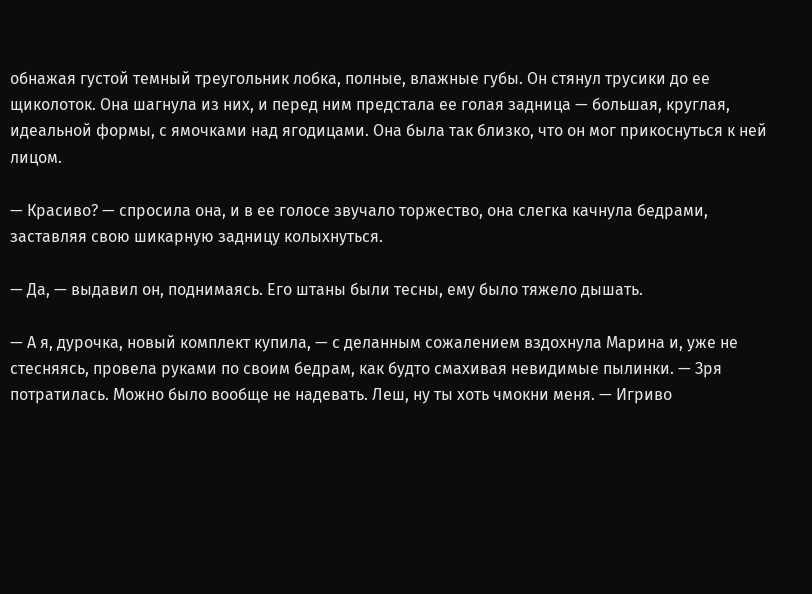обнажая густой темный треугольник лобка, полные, влажные губы. Он стянул трусики до ее щиколоток. Она шагнула из них, и перед ним предстала ее голая задница — большая, круглая, идеальной формы, с ямочками над ягодицами. Она была так близко, что он мог прикоснуться к ней лицом.

— Красиво? — спросила она, и в ее голосе звучало торжество, она слегка качнула бедрами, заставляя свою шикарную задницу колыхнуться.

— Да, — выдавил он, поднимаясь. Его штаны были тесны, ему было тяжело дышать.

— А я, дурочка, новый комплект купила, — с деланным сожалением вздохнула Марина и, уже не стесняясь, провела руками по своим бедрам, как будто смахивая невидимые пылинки. — Зря потратилась. Можно было вообще не надевать. Леш, ну ты хоть чмокни меня. — Игриво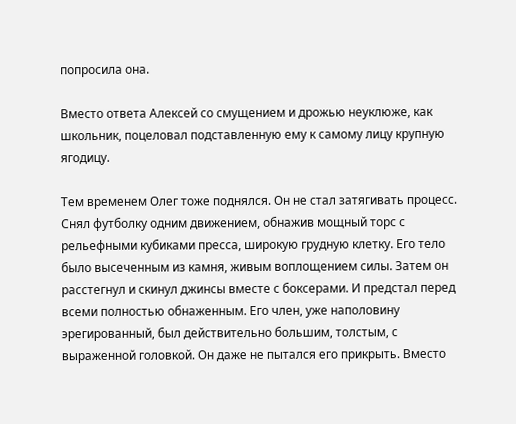попросила она.

Вместо ответа Алексей со смущением и дрожью неуклюже, как школьник, поцеловал подставленную ему к самому лицу крупную ягодицу.

Тем временем Олег тоже поднялся. Он не стал затягивать процесс. Снял футболку одним движением, обнажив мощный торс с рельефными кубиками пресса, широкую грудную клетку. Его тело было высеченным из камня, живым воплощением силы. Затем он расстегнул и скинул джинсы вместе с боксерами. И предстал перед всеми полностью обнаженным. Его член, уже наполовину эрегированный, был действительно большим, толстым, с выраженной головкой. Он даже не пытался его прикрыть. Вместо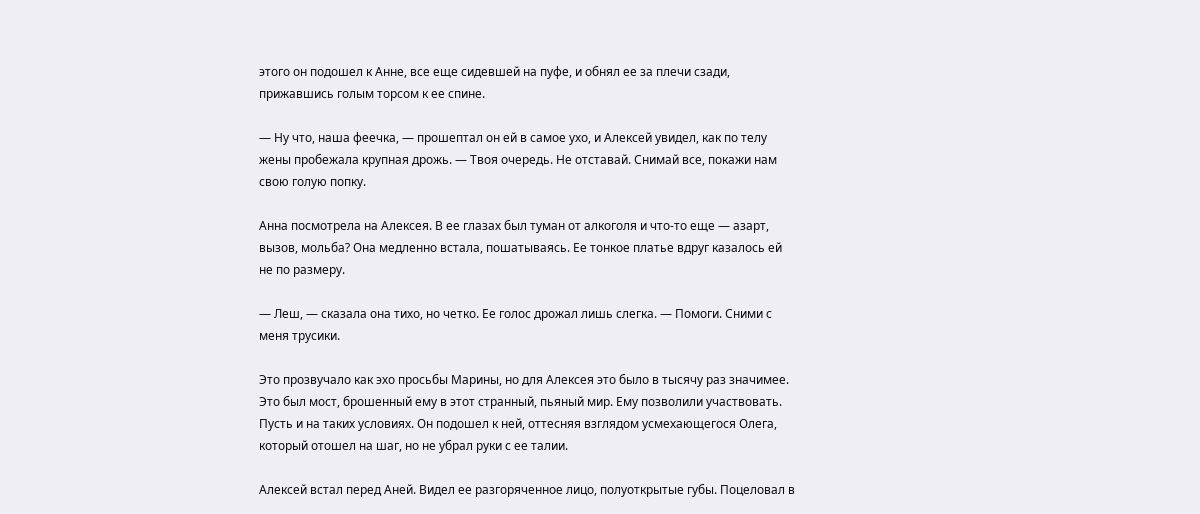этого он подошел к Анне, все еще сидевшей на пуфе, и обнял ее за плечи сзади, прижавшись голым торсом к ее спине.

— Ну что, наша феечка, — прошептал он ей в самое ухо, и Алексей увидел, как по телу жены пробежала крупная дрожь. — Твоя очередь. Не отставай. Снимай все, покажи нам свою голую попку.

Анна посмотрела на Алексея. В ее глазах был туман от алкоголя и что-то еще — азарт, вызов, мольба? Она медленно встала, пошатываясь. Ее тонкое платье вдруг казалось ей не по размеру.

— Леш, — сказала она тихо, но четко. Ее голос дрожал лишь слегка. — Помоги. Сними с меня трусики.

Это прозвучало как эхо просьбы Марины, но для Алексея это было в тысячу раз значимее. Это был мост, брошенный ему в этот странный, пьяный мир. Ему позволили участвовать. Пусть и на таких условиях. Он подошел к ней, оттесняя взглядом усмехающегося Олега, который отошел на шаг, но не убрал руки с ее талии.

Алексей встал перед Аней. Видел ее разгоряченное лицо, полуоткрытые губы. Поцеловал в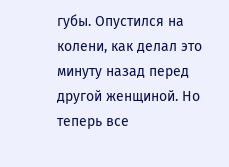губы. Опустился на колени, как делал это минуту назад перед другой женщиной. Но теперь все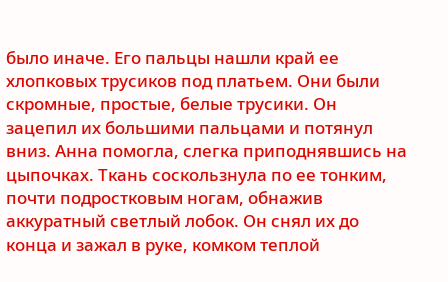было иначе. Его пальцы нашли край ее хлопковых трусиков под платьем. Они были скромные, простые, белые трусики. Он зацепил их большими пальцами и потянул вниз. Анна помогла, слегка приподнявшись на цыпочках. Ткань соскользнула по ее тонким, почти подростковым ногам, обнажив аккуратный светлый лобок. Он снял их до конца и зажал в руке, комком теплой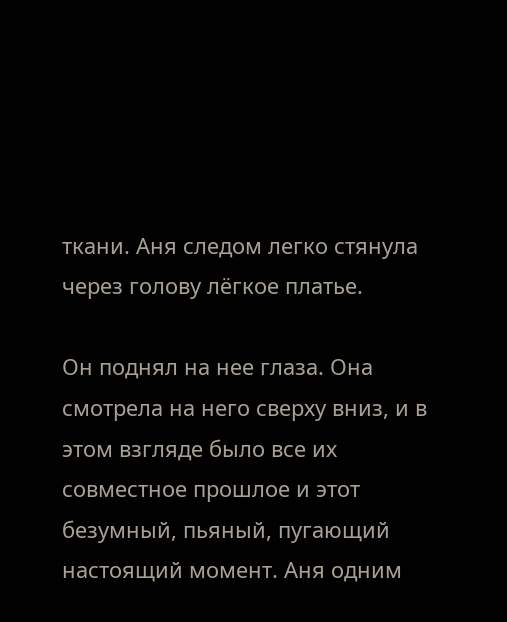ткани. Аня следом легко стянула через голову лёгкое платье.

Он поднял на нее глаза. Она смотрела на него сверху вниз, и в этом взгляде было все их совместное прошлое и этот безумный, пьяный, пугающий настоящий момент. Аня одним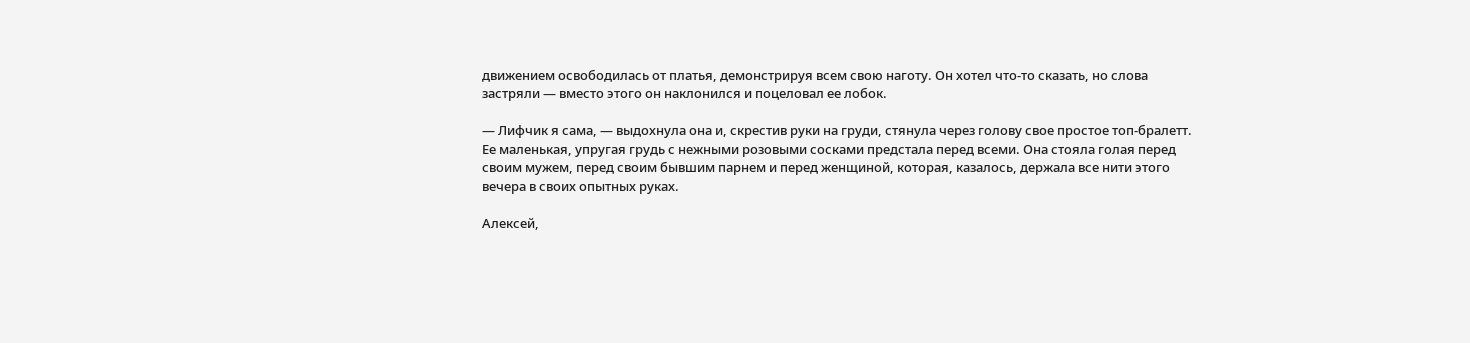движением освободилась от платья, демонстрируя всем свою наготу. Он хотел что-то сказать, но слова застряли — вместо этого он наклонился и поцеловал ее лобок.

— Лифчик я сама, — выдохнула она и, скрестив руки на груди, стянула через голову свое простое топ-бралетт. Ее маленькая, упругая грудь с нежными розовыми сосками предстала перед всеми. Она стояла голая перед своим мужем, перед своим бывшим парнем и перед женщиной, которая, казалось, держала все нити этого вечера в своих опытных руках.

Алексей,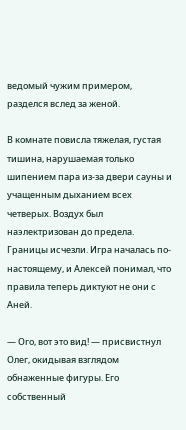ведомый чужим примером, разделся вслед за женой.

В комнате повисла тяжелая, густая тишина, нарушаемая только шипением пара из-за двери сауны и учащенным дыханием всех четверых. Воздух был наэлектризован до предела. Границы исчезли. Игра началась по-настоящему, и Алексей понимал, что правила теперь диктуют не они с Аней.

— Ого, вот это вид! — присвистнул Олег, окидывая взглядом обнаженные фигуры. Его собственный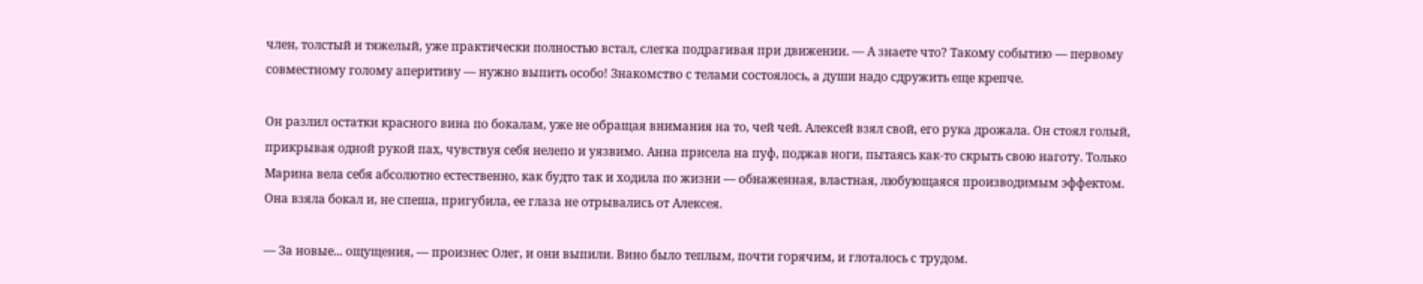член, толстый и тяжелый, уже практически полностью встал, слегка подрагивая при движении. — А знаете что? Такому событию — первому совместному голому аперитиву — нужно выпить особо! Знакомство с телами состоялось, а души надо сдружить еще крепче.

Он разлил остатки красного вина по бокалам, уже не обращая внимания на то, чей чей. Алексей взял свой, его рука дрожала. Он стоял голый, прикрывая одной рукой пах, чувствуя себя нелепо и уязвимо. Анна присела на пуф, поджав ноги, пытаясь как-то скрыть свою наготу. Только Марина вела себя абсолютно естественно, как будто так и ходила по жизни — обнаженная, властная, любующаяся производимым эффектом. Она взяла бокал и, не спеша, пригубила, ее глаза не отрывались от Алексея.

— За новые... ощущения, — произнес Олег, и они выпили. Вино было теплым, почти горячим, и глоталось с трудом.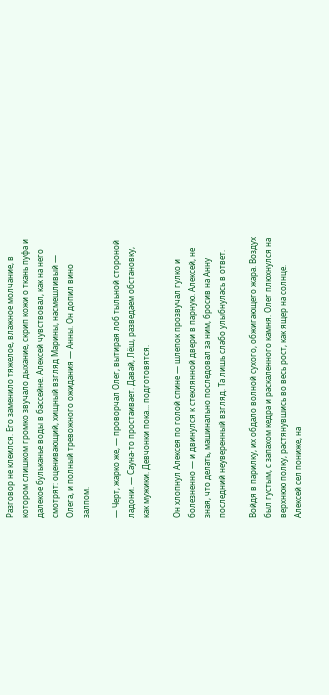Разговор не клеился. Его заменило тяжелое, влажное молчание, в котором слишком громко звучало дыхание, скрип кожи о ткань пуфа и далекое бульканье воды в бассейне. Алексей чувствовал, как на него смотрят: оценивающий, хищный взгляд Марины, насмешливый — Олега, и полный тревожного ожидания — Анны. Он допил вино залпом.

— Черт, жарко же, — проворчал Олег, вытирая лоб тыльной стороной ладони. — Сауна-то простаивает. Давай, Лёш, разведаем обстановку, как мужики. Девчонки пока... подготовятся.

Он хлопнул Алексея по голой спине — шлепок прозвучал гулко и болезненно — и двинулся к стеклянной двери в парную. Алексей, не зная, что делать, машинально последовал за ним, бросив на Анну последний неуверенный взгляд. Та лишь слабо улыбнулась в ответ.

Войдя в парилку, их обдало волной сухого, обжигающего жара. Воздух был густым, с запахом кедра и раскаленного камня. Олег плюхнулся на верхнюю полку, растянувшись во весь рост, как ящер на солнце. Алексей сел пониже, на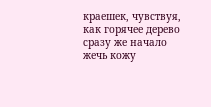краешек, чувствуя, как горячее дерево сразу же начало жечь кожу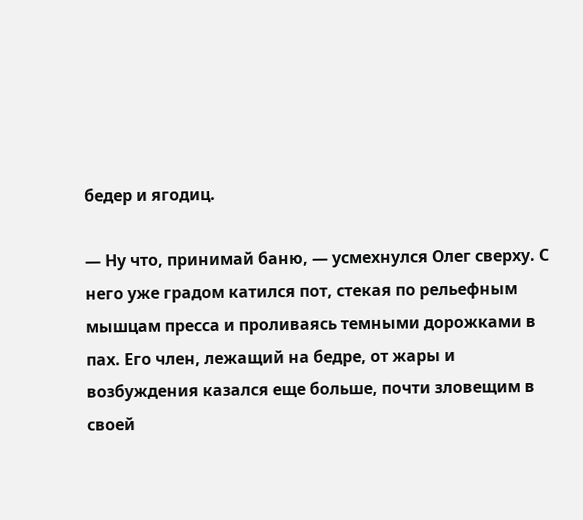бедер и ягодиц.

— Ну что, принимай баню, — усмехнулся Олег сверху. С него уже градом катился пот, стекая по рельефным мышцам пресса и проливаясь темными дорожками в пах. Его член, лежащий на бедре, от жары и возбуждения казался еще больше, почти зловещим в своей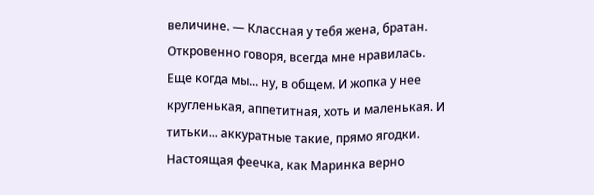величине. — Классная у тебя жена, братан. Откровенно говоря, всегда мне нравилась. Еще когда мы... ну, в общем. И жопка у нее кругленькая, аппетитная, хоть и маленькая. И титьки... аккуратные такие, прямо ягодки. Настоящая феечка, как Маринка верно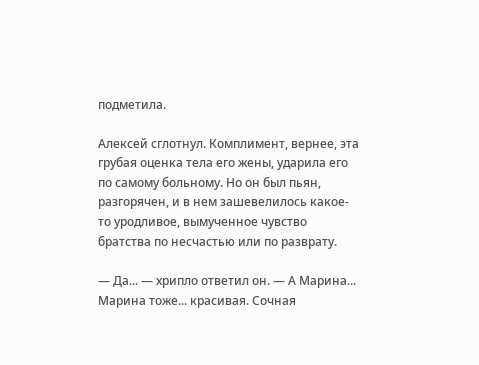подметила.

Алексей сглотнул. Комплимент, вернее, эта грубая оценка тела его жены, ударила его по самому больному. Но он был пьян, разгорячен, и в нем зашевелилось какое-то уродливое, вымученное чувство братства по несчастью или по разврату.

— Да... — хрипло ответил он. — А Марина... Марина тоже... красивая. Сочная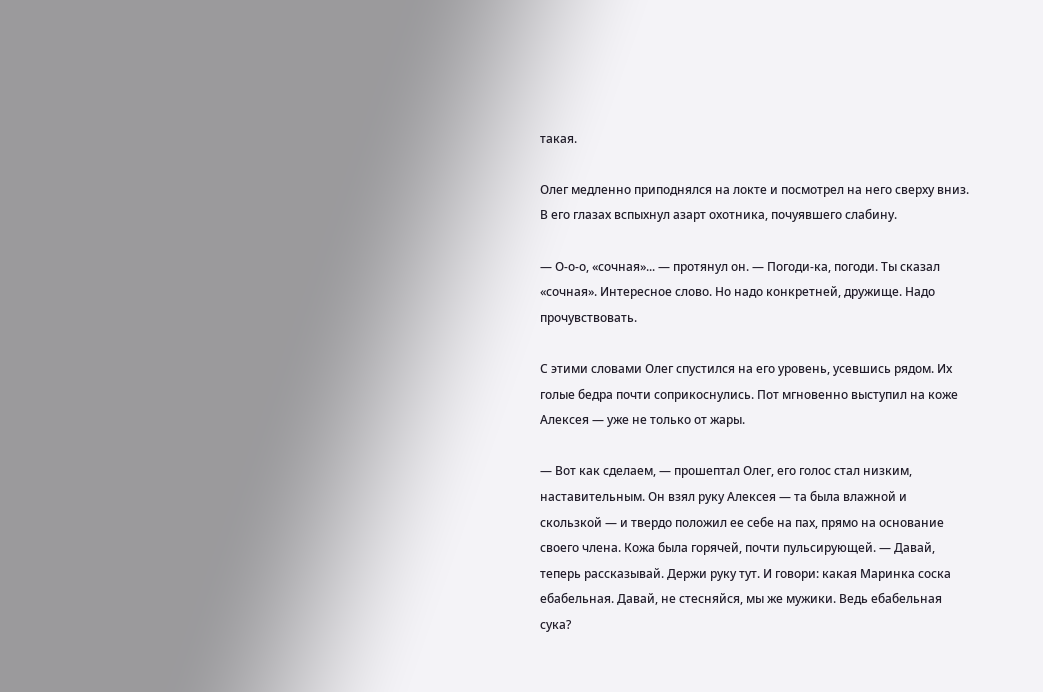такая.

Олег медленно приподнялся на локте и посмотрел на него сверху вниз. В его глазах вспыхнул азарт охотника, почуявшего слабину.

— О-о-о, «сочная»... — протянул он. — Погоди-ка, погоди. Ты сказал «сочная». Интересное слово. Но надо конкретней, дружище. Надо прочувствовать.

С этими словами Олег спустился на его уровень, усевшись рядом. Их голые бедра почти соприкоснулись. Пот мгновенно выступил на коже Алексея — уже не только от жары.

— Вот как сделаем, — прошептал Олег, его голос стал низким, наставительным. Он взял руку Алексея — та была влажной и скользкой — и твердо положил ее себе на пах, прямо на основание своего члена. Кожа была горячей, почти пульсирующей. — Давай, теперь рассказывай. Держи руку тут. И говори: какая Маринка соска ебабельная. Давай, не стесняйся, мы же мужики. Ведь ебабельная сука?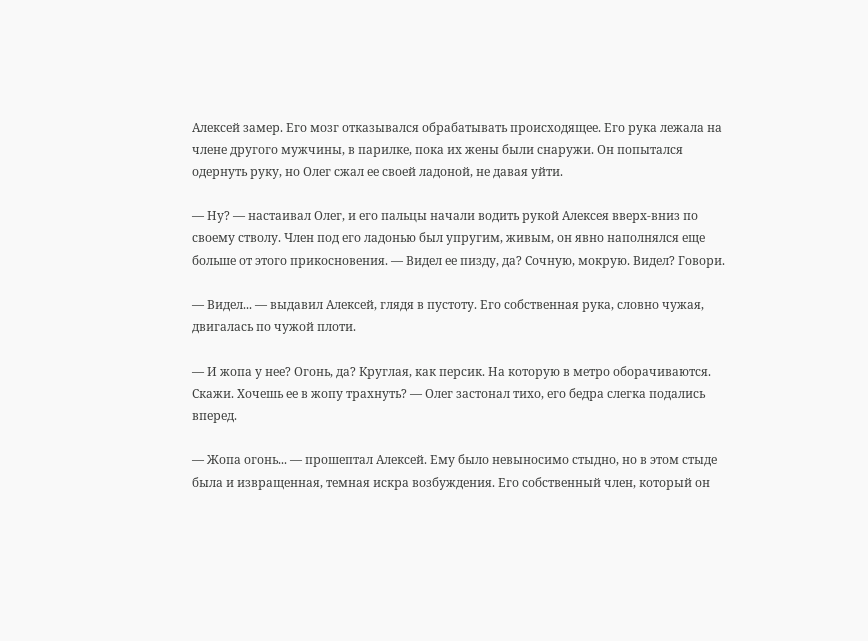Алексей замер. Его мозг отказывался обрабатывать происходящее. Его рука лежала на члене другого мужчины, в парилке, пока их жены были снаружи. Он попытался одернуть руку, но Олег сжал ее своей ладоной, не давая уйти.

— Ну? — настаивал Олег, и его пальцы начали водить рукой Алексея вверх-вниз по своему стволу. Член под его ладонью был упругим, живым, он явно наполнялся еще больше от этого прикосновения. — Видел ее пизду, да? Сочную, мокрую. Видел? Говори.

— Видел... — выдавил Алексей, глядя в пустоту. Его собственная рука, словно чужая, двигалась по чужой плоти.

— И жопа у нее? Огонь, да? Круглая, как персик. На которую в метро оборачиваются. Скажи. Хочешь ее в жопу трахнуть? — Олег застонал тихо, его бедра слегка подались вперед.

— Жопа огонь... — прошептал Алексей. Ему было невыносимо стыдно, но в этом стыде была и извращенная, темная искра возбуждения. Его собственный член, который он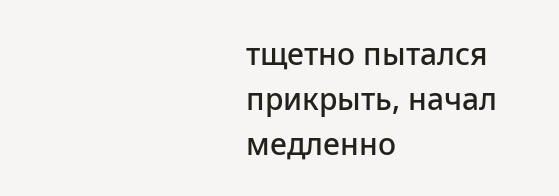тщетно пытался прикрыть, начал медленно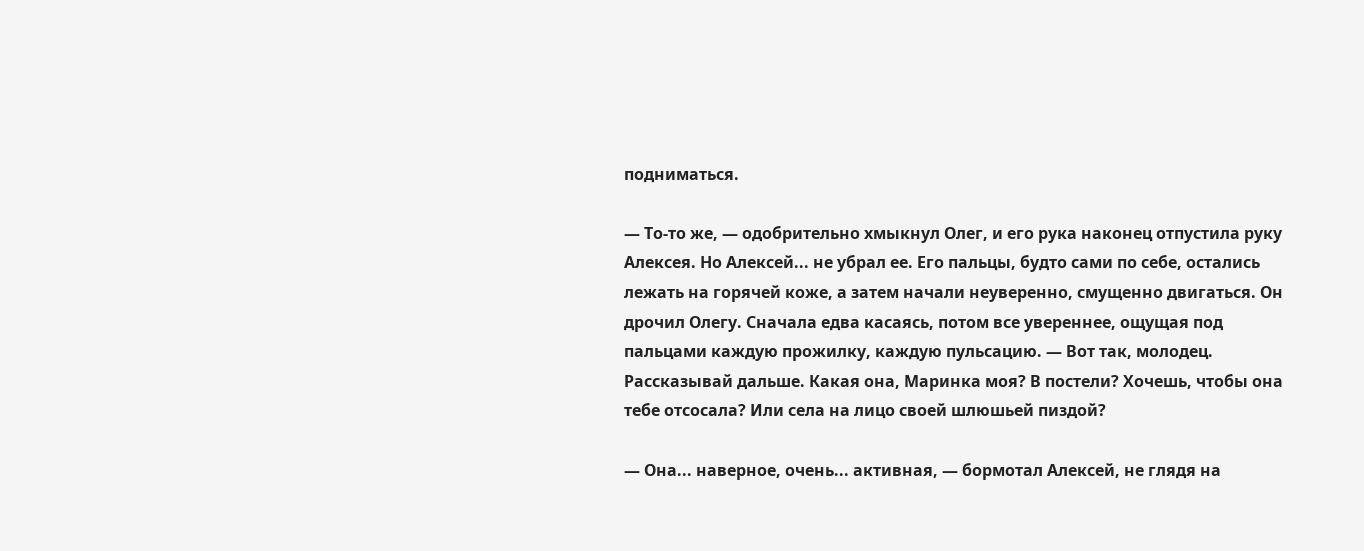подниматься.

— То-то же, — одобрительно хмыкнул Олег, и его рука наконец отпустила руку Алексея. Но Алексей... не убрал ее. Его пальцы, будто сами по себе, остались лежать на горячей коже, а затем начали неуверенно, смущенно двигаться. Он дрочил Олегу. Сначала едва касаясь, потом все увереннее, ощущая под пальцами каждую прожилку, каждую пульсацию. — Вот так, молодец. Рассказывай дальше. Какая она, Маринка моя? В постели? Хочешь, чтобы она тебе отсосала? Или села на лицо своей шлюшьей пиздой?

— Она... наверное, очень... активная, — бормотал Алексей, не глядя на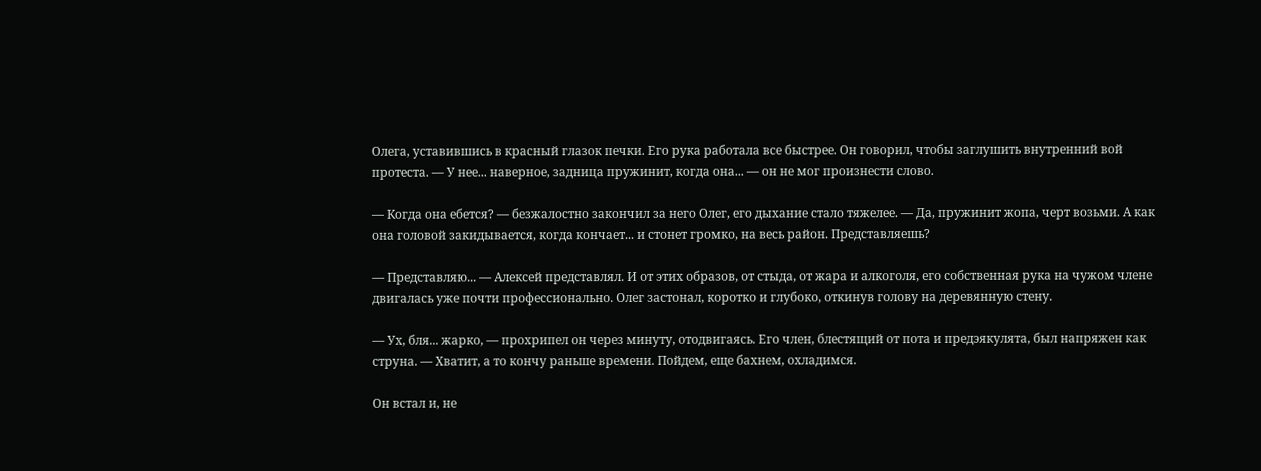Олега, уставившись в красный глазок печки. Его рука работала все быстрее. Он говорил, чтобы заглушить внутренний вой протеста. — У нее... наверное, задница пружинит, когда она... — он не мог произнести слово.

— Когда она ебется? — безжалостно закончил за него Олег, его дыхание стало тяжелее. — Да, пружинит жопа, черт возьми. А как она головой закидывается, когда кончает... и стонет громко, на весь район. Представляешь?

— Представляю... — Алексей представлял. И от этих образов, от стыда, от жара и алкоголя, его собственная рука на чужом члене двигалась уже почти профессионально. Олег застонал, коротко и глубоко, откинув голову на деревянную стену.

— Ух, бля... жарко, — прохрипел он через минуту, отодвигаясь. Его член, блестящий от пота и предэякулята, был напряжен как струна. — Хватит, а то кончу раньше времени. Пойдем, еще бахнем, охладимся.

Он встал и, не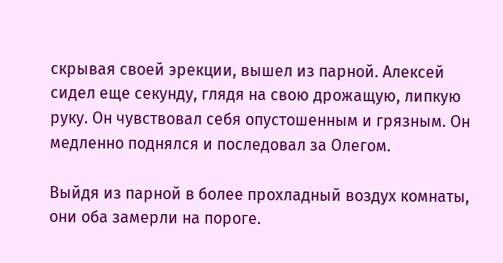скрывая своей эрекции, вышел из парной. Алексей сидел еще секунду, глядя на свою дрожащую, липкую руку. Он чувствовал себя опустошенным и грязным. Он медленно поднялся и последовал за Олегом.

Выйдя из парной в более прохладный воздух комнаты, они оба замерли на пороге.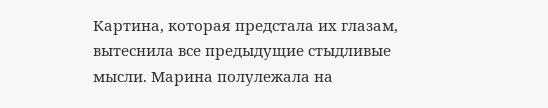Картина, которая предстала их глазам, вытеснила все предыдущие стыдливые мысли. Марина полулежала на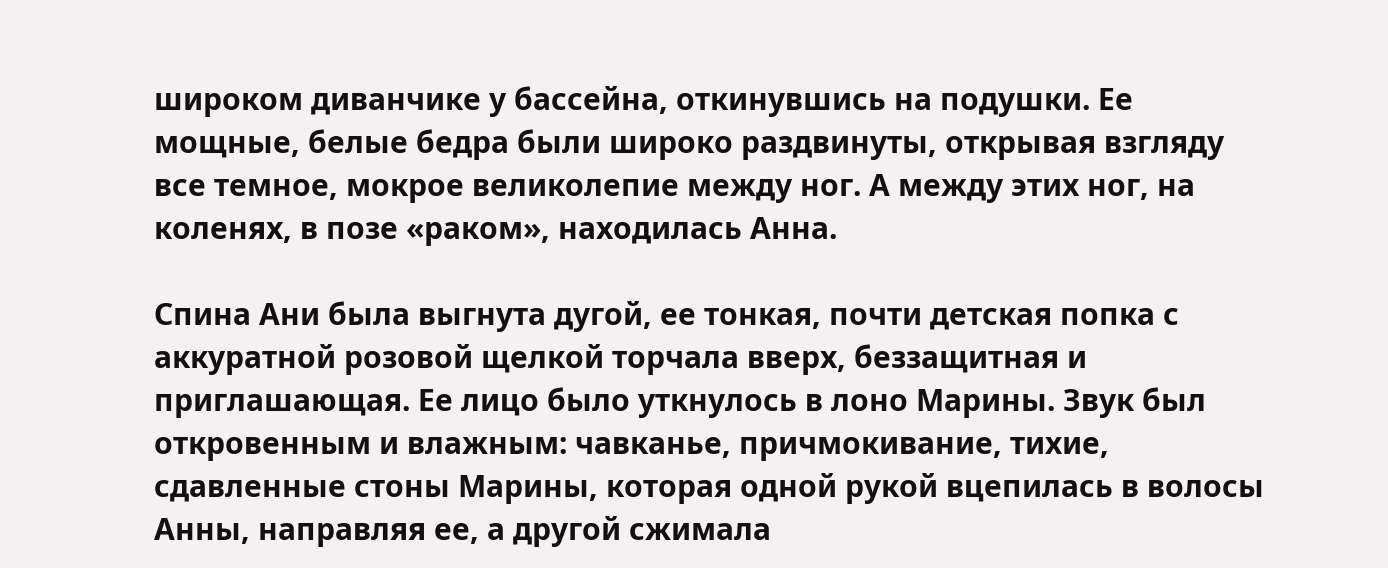широком диванчике у бассейна, откинувшись на подушки. Ее мощные, белые бедра были широко раздвинуты, открывая взгляду все темное, мокрое великолепие между ног. А между этих ног, на коленях, в позе «раком», находилась Анна.

Спина Ани была выгнута дугой, ее тонкая, почти детская попка с аккуратной розовой щелкой торчала вверх, беззащитная и приглашающая. Ее лицо было уткнулось в лоно Марины. Звук был откровенным и влажным: чавканье, причмокивание, тихие, сдавленные стоны Марины, которая одной рукой вцепилась в волосы Анны, направляя ее, а другой сжимала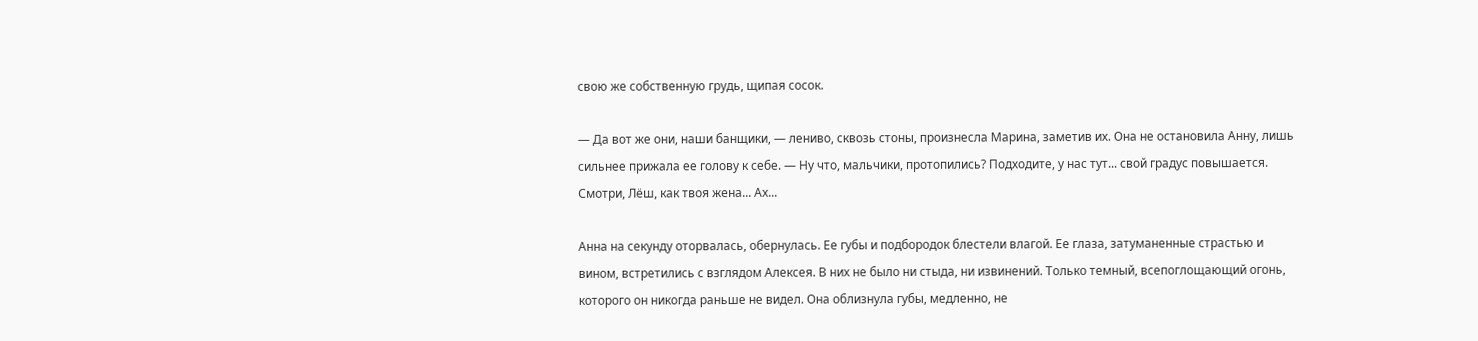свою же собственную грудь, щипая сосок.

— Да вот же они, наши банщики, — лениво, сквозь стоны, произнесла Марина, заметив их. Она не остановила Анну, лишь сильнее прижала ее голову к себе. — Ну что, мальчики, протопились? Подходите, у нас тут... свой градус повышается. Смотри, Лёш, как твоя жена... Ах...

Анна на секунду оторвалась, обернулась. Ее губы и подбородок блестели влагой. Ее глаза, затуманенные страстью и вином, встретились с взглядом Алексея. В них не было ни стыда, ни извинений. Только темный, всепоглощающий огонь, которого он никогда раньше не видел. Она облизнула губы, медленно, не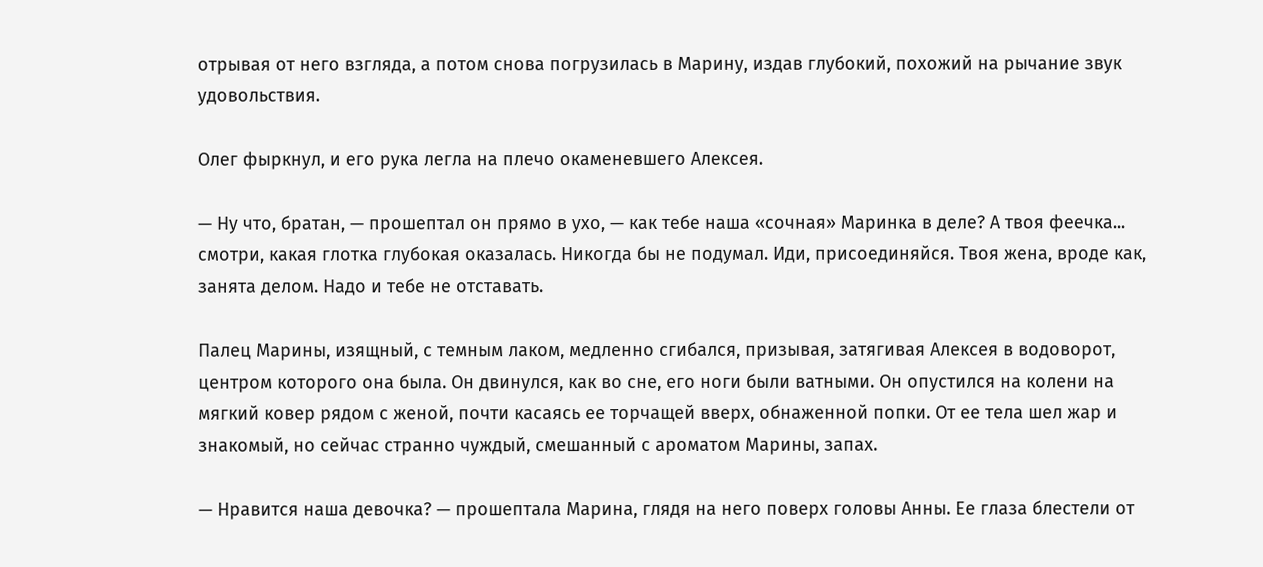отрывая от него взгляда, а потом снова погрузилась в Марину, издав глубокий, похожий на рычание звук удовольствия.

Олег фыркнул, и его рука легла на плечо окаменевшего Алексея.

— Ну что, братан, — прошептал он прямо в ухо, — как тебе наша «сочная» Маринка в деле? А твоя феечка... смотри, какая глотка глубокая оказалась. Никогда бы не подумал. Иди, присоединяйся. Твоя жена, вроде как, занята делом. Надо и тебе не отставать.

Палец Марины, изящный, с темным лаком, медленно сгибался, призывая, затягивая Алексея в водоворот, центром которого она была. Он двинулся, как во сне, его ноги были ватными. Он опустился на колени на мягкий ковер рядом с женой, почти касаясь ее торчащей вверх, обнаженной попки. От ее тела шел жар и знакомый, но сейчас странно чуждый, смешанный с ароматом Марины, запах.

— Нравится наша девочка? — прошептала Марина, глядя на него поверх головы Анны. Ее глаза блестели от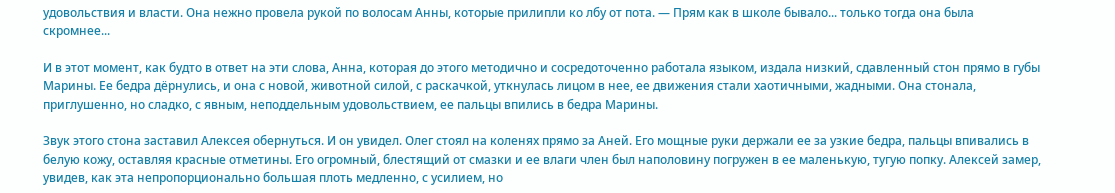удовольствия и власти. Она нежно провела рукой по волосам Анны, которые прилипли ко лбу от пота. — Прям как в школе бывало... только тогда она была скромнее...

И в этот момент, как будто в ответ на эти слова, Анна, которая до этого методично и сосредоточенно работала языком, издала низкий, сдавленный стон прямо в губы Марины. Ее бедра дёрнулись, и она с новой, животной силой, с раскачкой, уткнулась лицом в нее, ее движения стали хаотичными, жадными. Она стонала, приглушенно, но сладко, с явным, неподдельным удовольствием, ее пальцы впились в бедра Марины.

Звук этого стона заставил Алексея обернуться. И он увидел. Олег стоял на коленях прямо за Аней. Его мощные руки держали ее за узкие бедра, пальцы впивались в белую кожу, оставляя красные отметины. Его огромный, блестящий от смазки и ее влаги член был наполовину погружен в ее маленькую, тугую попку. Алексей замер, увидев, как эта непропорционально большая плоть медленно, с усилием, но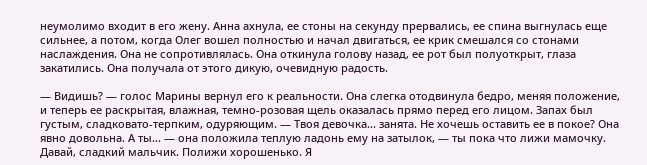неумолимо входит в его жену. Анна ахнула, ее стоны на секунду прервались, ее спина выгнулась еще сильнее, а потом, когда Олег вошел полностью и начал двигаться, ее крик смешался со стонами наслаждения. Она не сопротивлялась. Она откинула голову назад, ее рот был полуоткрыт, глаза закатились. Она получала от этого дикую, очевидную радость.

— Видишь? — голос Марины вернул его к реальности. Она слегка отодвинула бедро, меняя положение, и теперь ее раскрытая, влажная, темно-розовая щель оказалась прямо перед его лицом. Запах был густым, сладковато-терпким, одуряющим. — Твоя девочка... занята. Не хочешь оставить ее в покое? Она явно довольна. А ты... — она положила теплую ладонь ему на затылок, — ты пока что лижи мамочку. Давай, сладкий мальчик. Полижи хорошенько. Я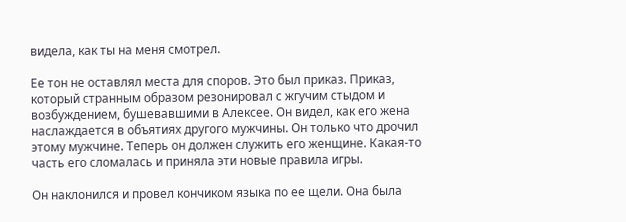видела, как ты на меня смотрел.

Ее тон не оставлял места для споров. Это был приказ. Приказ, который странным образом резонировал с жгучим стыдом и возбуждением, бушевавшими в Алексее. Он видел, как его жена наслаждается в объятиях другого мужчины. Он только что дрочил этому мужчине. Теперь он должен служить его женщине. Какая-то часть его сломалась и приняла эти новые правила игры.

Он наклонился и провел кончиком языка по ее щели. Она была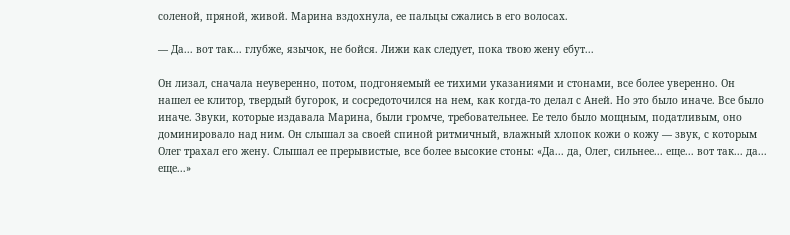соленой, пряной, живой. Марина вздохнула, ее пальцы сжались в его волосах.

— Да... вот так... глубже, язычок, не бойся. Лижи как следует, пока твою жену ебут...

Он лизал, сначала неуверенно, потом, подгоняемый ее тихими указаниями и стонами, все более уверенно. Он нашел ее клитор, твердый бугорок, и сосредоточился на нем, как когда-то делал с Аней. Но это было иначе. Все было иначе. Звуки, которые издавала Марина, были громче, требовательнее. Ее тело было мощным, податливым, оно доминировало над ним. Он слышал за своей спиной ритмичный, влажный хлопок кожи о кожу — звук, с которым Олег трахал его жену. Слышал ее прерывистые, все более высокие стоны: «Да... да, Олег, сильнее... еще... вот так... да... еще...»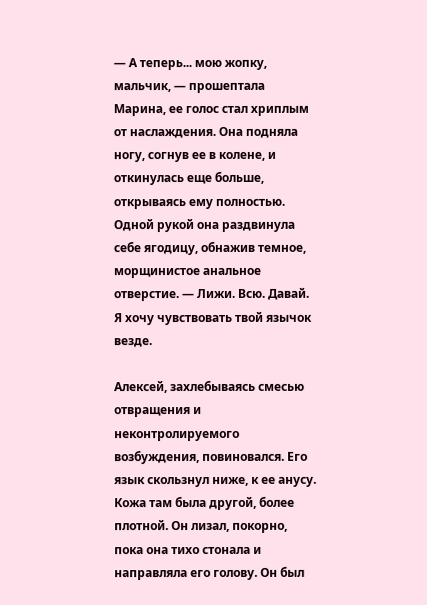— А теперь... мою жопку, мальчик, — прошептала Марина, ее голос стал хриплым от наслаждения. Она подняла ногу, согнув ее в колене, и откинулась еще больше, открываясь ему полностью. Одной рукой она раздвинула себе ягодицу, обнажив темное, морщинистое анальное отверстие. — Лижи. Всю. Давай. Я хочу чувствовать твой язычок везде.

Алексей, захлебываясь смесью отвращения и неконтролируемого возбуждения, повиновался. Его язык скользнул ниже, к ее анусу. Кожа там была другой, более плотной. Он лизал, покорно, пока она тихо стонала и направляла его голову. Он был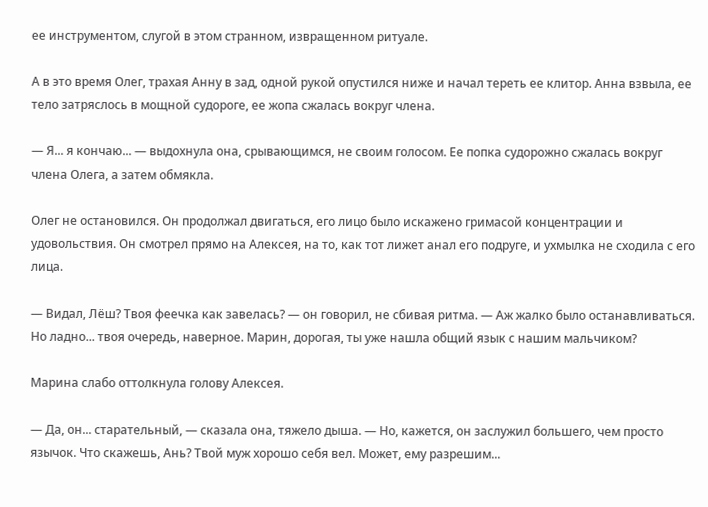ее инструментом, слугой в этом странном, извращенном ритуале.

А в это время Олег, трахая Анну в зад, одной рукой опустился ниже и начал тереть ее клитор. Анна взвыла, ее тело затряслось в мощной судороге, ее жопа сжалась вокруг члена.

— Я... я кончаю... — выдохнула она, срывающимся, не своим голосом. Ее попка судорожно сжалась вокруг члена Олега, а затем обмякла.

Олег не остановился. Он продолжал двигаться, его лицо было искажено гримасой концентрации и удовольствия. Он смотрел прямо на Алексея, на то, как тот лижет анал его подруге, и ухмылка не сходила с его лица.

— Видал, Лёш? Твоя феечка как завелась? — он говорил, не сбивая ритма. — Аж жалко было останавливаться. Но ладно... твоя очередь, наверное. Марин, дорогая, ты уже нашла общий язык с нашим мальчиком?

Марина слабо оттолкнула голову Алексея.

— Да, он... старательный, — сказала она, тяжело дыша. — Но, кажется, он заслужил большего, чем просто язычок. Что скажешь, Ань? Твой муж хорошо себя вел. Может, ему разрешим...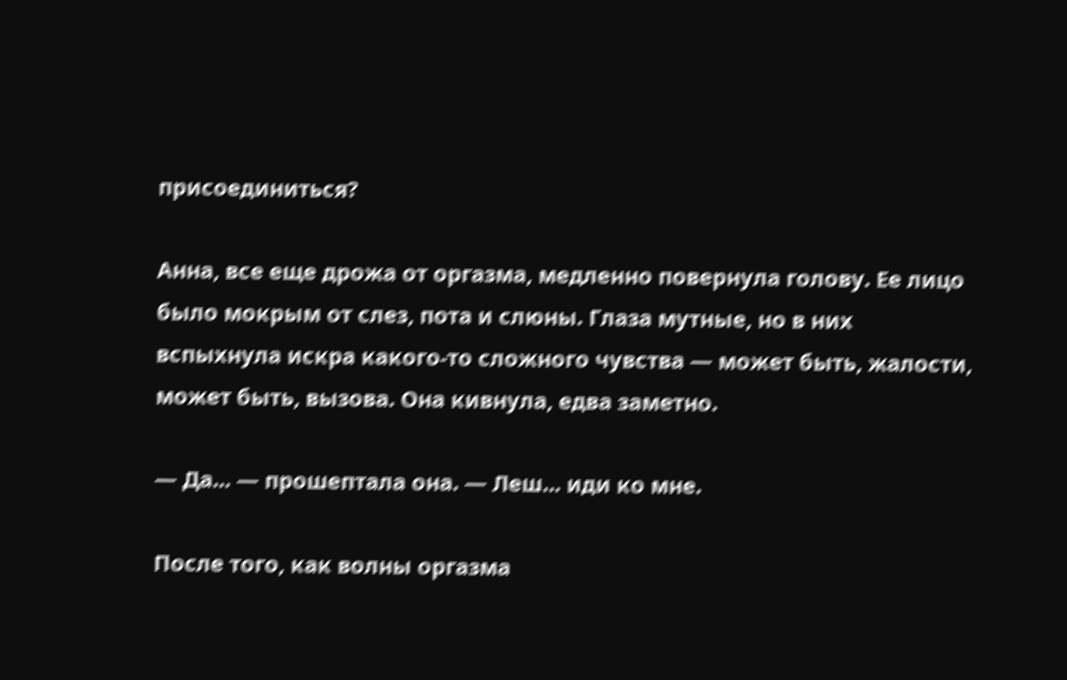присоединиться?

Анна, все еще дрожа от оргазма, медленно повернула голову. Ее лицо было мокрым от слез, пота и слюны. Глаза мутные, но в них вспыхнула искра какого-то сложного чувства — может быть, жалости, может быть, вызова. Она кивнула, едва заметно.

— Да... — прошептала она. — Леш... иди ко мне.

После того, как волны оргазма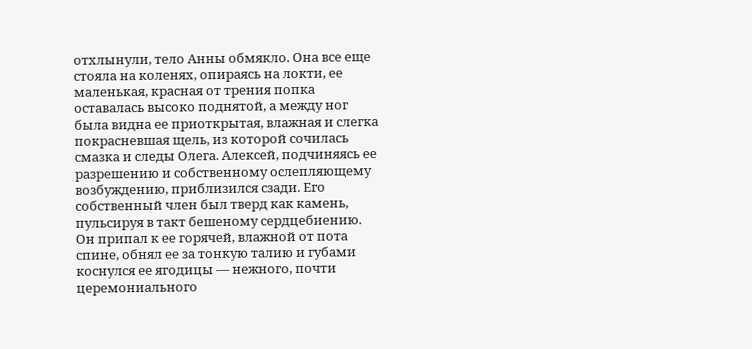отхлынули, тело Анны обмякло. Она все еще стояла на коленях, опираясь на локти, ее маленькая, красная от трения попка оставалась высоко поднятой, а между ног была видна ее приоткрытая, влажная и слегка покрасневшая щель, из которой сочилась смазка и следы Олега. Алексей, подчиняясь ее разрешению и собственному ослепляющему возбуждению, приблизился сзади. Его собственный член был тверд как камень, пульсируя в такт бешеному сердцебиению. Он припал к ее горячей, влажной от пота спине, обнял ее за тонкую талию и губами коснулся ее ягодицы — нежного, почти церемониального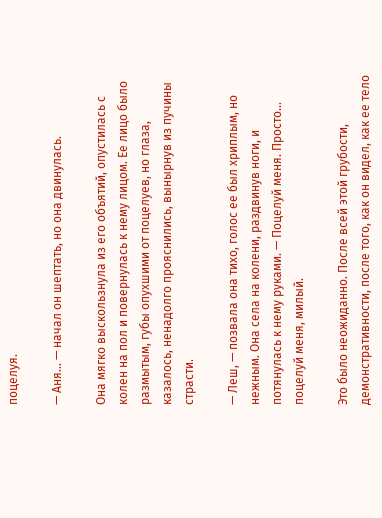поцелуя.

— Аня... — начал он шептать, но она двинулась.

Она мягко выскользнула из его объятий, опустилась с колен на пол и повернулась к нему лицом. Ее лицо было размытым, губы опухшими от поцелуев, но глаза, казалось, ненадолго прояснились, вынырнув из пучины страсти.

— Леш, — позвала она тихо, голос ее был хриплым, но нежным. Она села на колени, раздвинув ноги, и потянулась к нему руками. — Поцелуй меня. Просто... поцелуй меня, милый.

Это было неожиданно. После всей этой грубости, демонстративности, после того, как он видел, как ее тело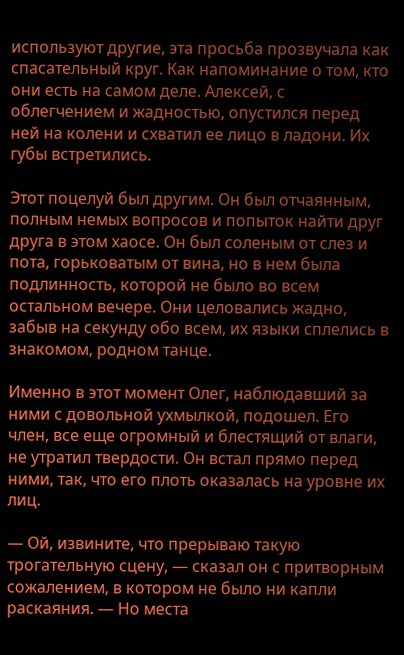используют другие, эта просьба прозвучала как спасательный круг. Как напоминание о том, кто они есть на самом деле. Алексей, с облегчением и жадностью, опустился перед ней на колени и схватил ее лицо в ладони. Их губы встретились.

Этот поцелуй был другим. Он был отчаянным, полным немых вопросов и попыток найти друг друга в этом хаосе. Он был соленым от слез и пота, горьковатым от вина, но в нем была подлинность, которой не было во всем остальном вечере. Они целовались жадно, забыв на секунду обо всем, их языки сплелись в знакомом, родном танце.

Именно в этот момент Олег, наблюдавший за ними с довольной ухмылкой, подошел. Его член, все еще огромный и блестящий от влаги, не утратил твердости. Он встал прямо перед ними, так, что его плоть оказалась на уровне их лиц.

— Ой, извините, что прерываю такую трогательную сцену, — сказал он с притворным сожалением, в котором не было ни капли раскаяния. — Но места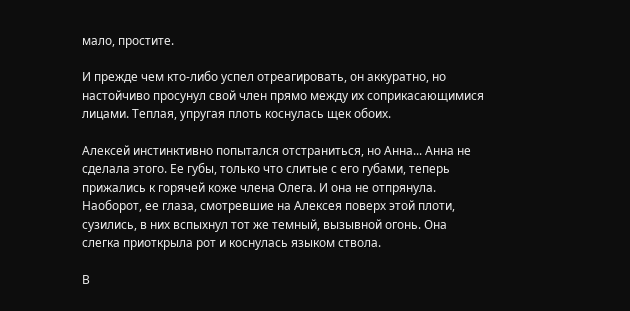мало, простите.

И прежде чем кто-либо успел отреагировать, он аккуратно, но настойчиво просунул свой член прямо между их соприкасающимися лицами. Теплая, упругая плоть коснулась щек обоих.

Алексей инстинктивно попытался отстраниться, но Анна... Анна не сделала этого. Ее губы, только что слитые с его губами, теперь прижались к горячей коже члена Олега. И она не отпрянула. Наоборот, ее глаза, смотревшие на Алексея поверх этой плоти, сузились, в них вспыхнул тот же темный, вызывной огонь. Она слегка приоткрыла рот и коснулась языком ствола.

В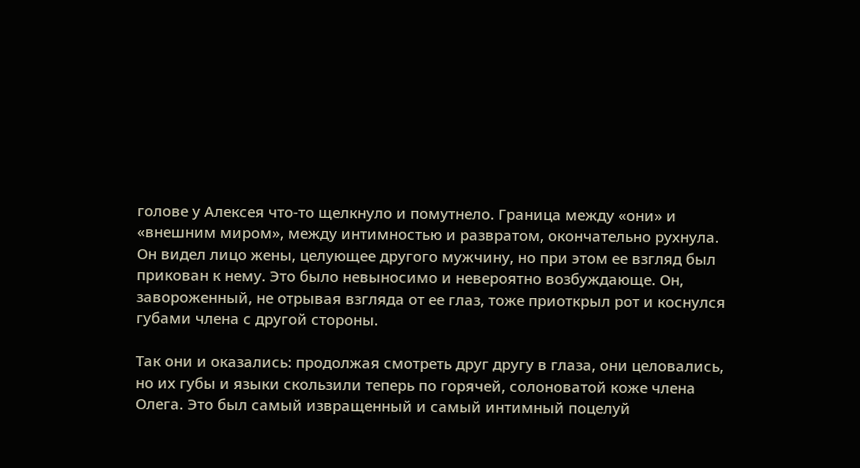голове у Алексея что-то щелкнуло и помутнело. Граница между «они» и «внешним миром», между интимностью и развратом, окончательно рухнула. Он видел лицо жены, целующее другого мужчину, но при этом ее взгляд был прикован к нему. Это было невыносимо и невероятно возбуждающе. Он, завороженный, не отрывая взгляда от ее глаз, тоже приоткрыл рот и коснулся губами члена с другой стороны.

Так они и оказались: продолжая смотреть друг другу в глаза, они целовались, но их губы и языки скользили теперь по горячей, солоноватой коже члена Олега. Это был самый извращенный и самый интимный поцелуй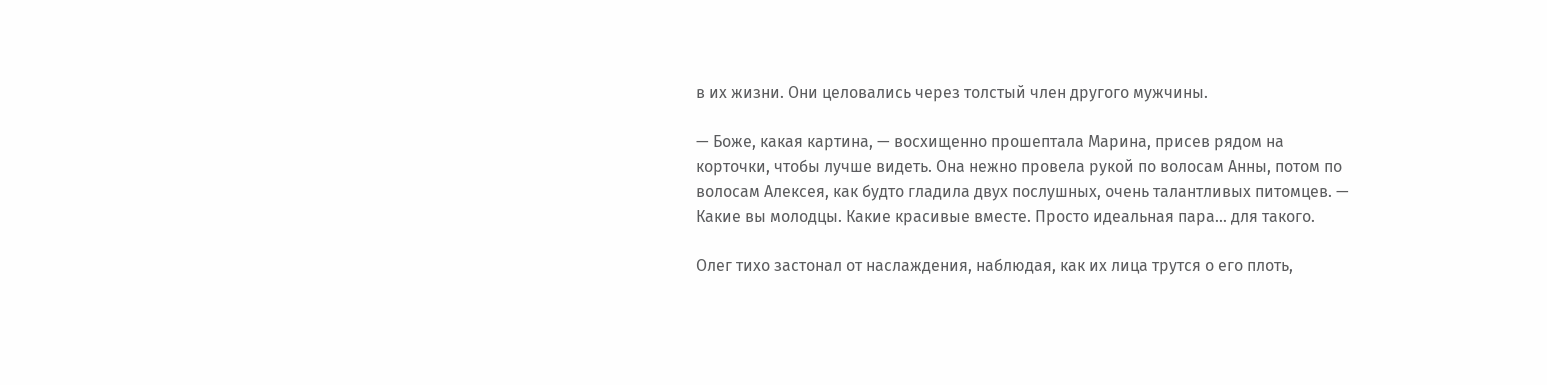в их жизни. Они целовались через толстый член другого мужчины.

— Боже, какая картина, — восхищенно прошептала Марина, присев рядом на корточки, чтобы лучше видеть. Она нежно провела рукой по волосам Анны, потом по волосам Алексея, как будто гладила двух послушных, очень талантливых питомцев. — Какие вы молодцы. Какие красивые вместе. Просто идеальная пара... для такого.

Олег тихо застонал от наслаждения, наблюдая, как их лица трутся о его плоть,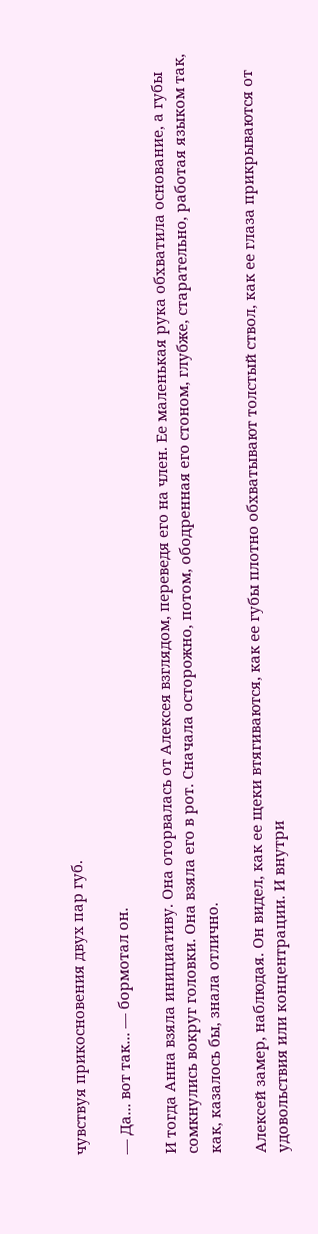чувствуя прикосновения двух пар губ.

— Да... вот так... — бормотал он.

И тогда Анна взяла инициативу. Она оторвалась от Алексея взглядом, переведя его на член. Ее маленькая рука обхватила основание, а губы сомкнулись вокруг головки. Она взяла его в рот. Сначала осторожно, потом, ободренная его стоном, глубже, старательно, работая языком так, как, казалось бы, знала отлично.

Алексей замер, наблюдая. Он видел, как ее щеки втягиваются, как ее губы плотно обхватывают толстый ствол, как ее глаза прикрываются от удовольствия или концентрации. И внутри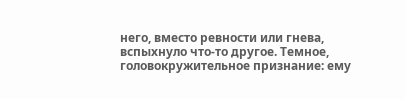него, вместо ревности или гнева, вспыхнуло что-то другое. Темное, головокружительное признание: ему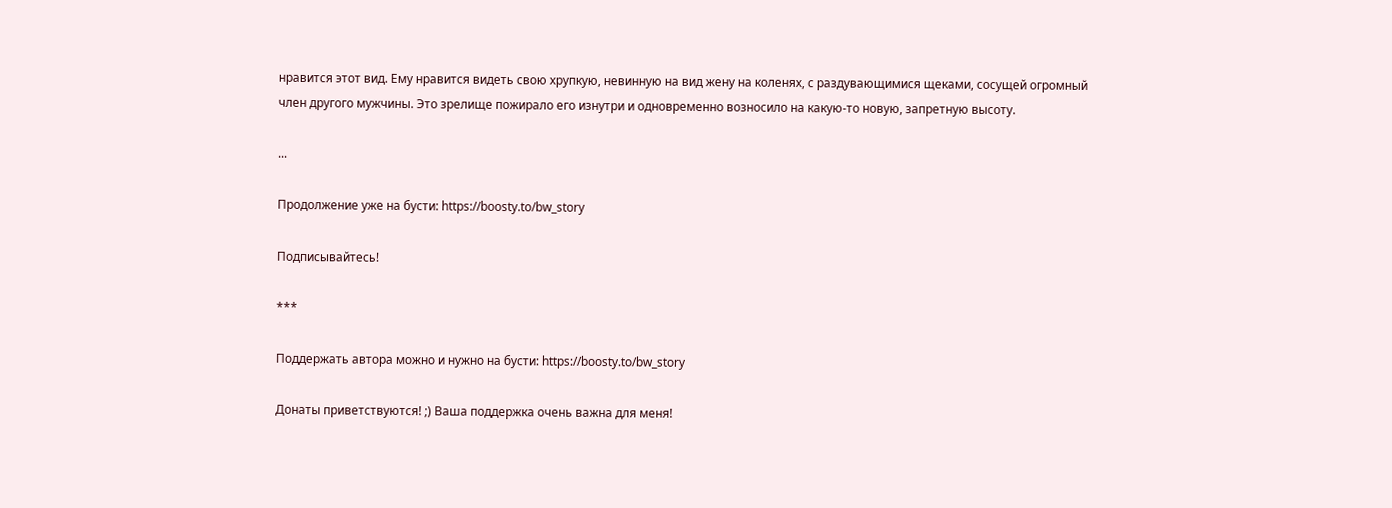нравится этот вид. Ему нравится видеть свою хрупкую, невинную на вид жену на коленях, с раздувающимися щеками, сосущей огромный член другого мужчины. Это зрелище пожирало его изнутри и одновременно возносило на какую-то новую, запретную высоту.

...

Продолжение уже на бусти: https://boosty.to/bw_story

Подписывайтесь!

***

Поддержать автора можно и нужно на бусти: https://boosty.to/bw_story

Донаты приветствуются! ;) Ваша поддержка очень важна для меня!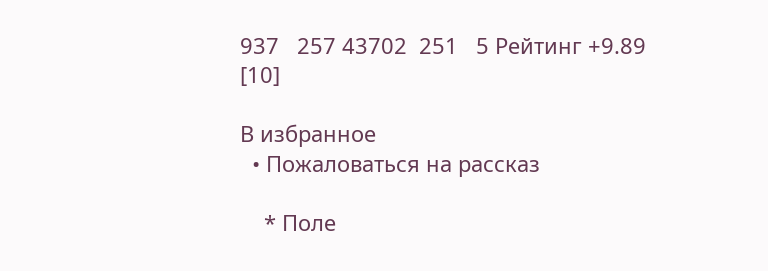937   257 43702  251   5 Рейтинг +9.89 [10]

В избранное
  • Пожаловаться на рассказ

    * Поле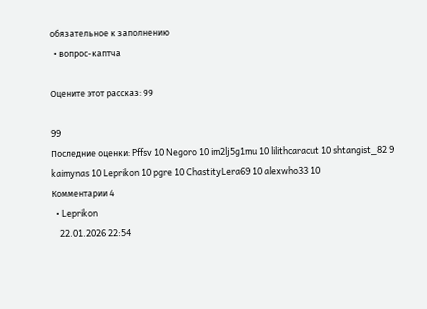обязательное к заполнению
  • вопрос-каптча

Оцените этот рассказ: 99

99
Последние оценки: Pffsv 10 Negoro 10 im2lj5g1mu 10 lilithcaracut 10 shtangist_82 9 kaimynas 10 Leprikon 10 pgre 10 ChastityLera69 10 alexwho33 10
Комментарии 4
  • Leprikon
    22.01.2026 22:54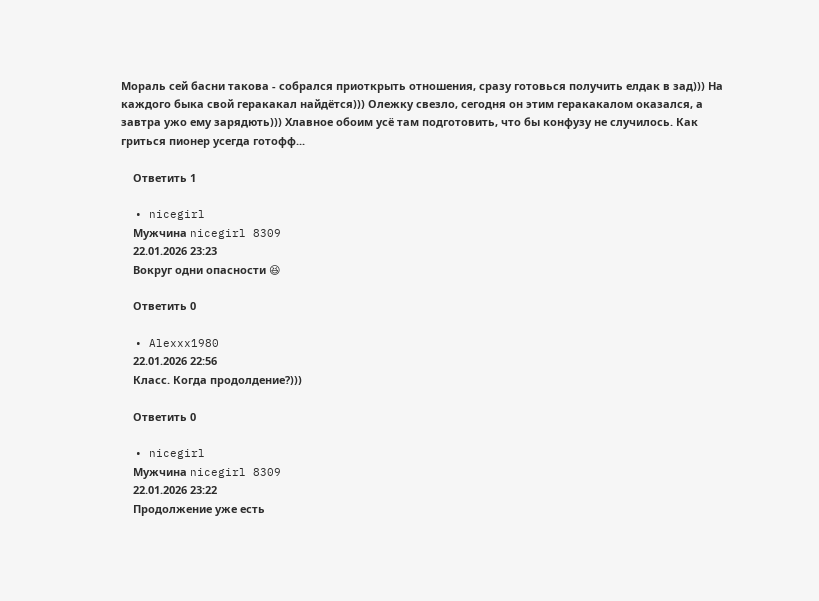Мораль сей басни такова - собрался приоткрыть отношения, сразу готовься получить елдак в зад))) На каждого быка свой геракакал найдётся))) Олежку свезло, сегодня он этим геракакалом оказался, а завтра ужо ему зарядють))) Хлавное обоим усё там подготовить, что бы конфузу не случилось. Как гриться пионер усегда готофф...

    Ответить 1

  • nicegirl
    Мужчина nicegirl 8309
    22.01.2026 23:23
    Вокруг одни опасности 😆

    Ответить 0

  • Alexxx1980
    22.01.2026 22:56
    Класс. Когда продолдение?)))

    Ответить 0

  • nicegirl
    Мужчина nicegirl 8309
    22.01.2026 23:22
    Продолжение уже есть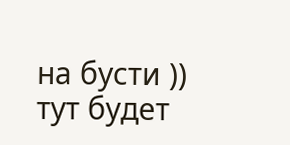на бусти )) тут будет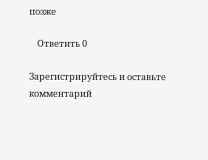позже

    Ответить 0

Зарегистрируйтесь и оставьте комментарий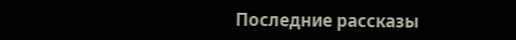Последние рассказы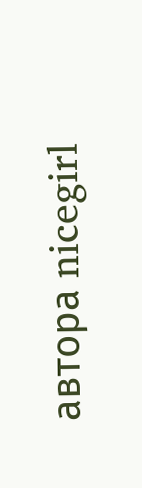автора nicegirl